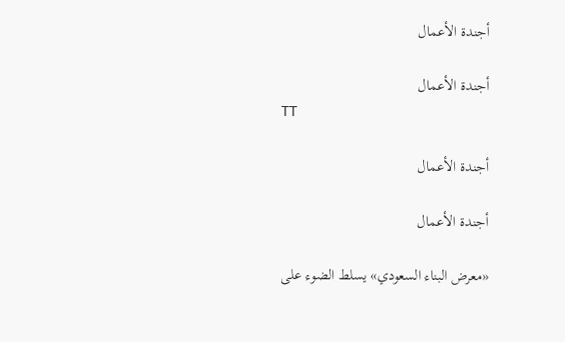أجندة الأعمال

أجندة الأعمال
TT

أجندة الأعمال

أجندة الأعمال

«معرض البناء السعودي» يسلط الضوء على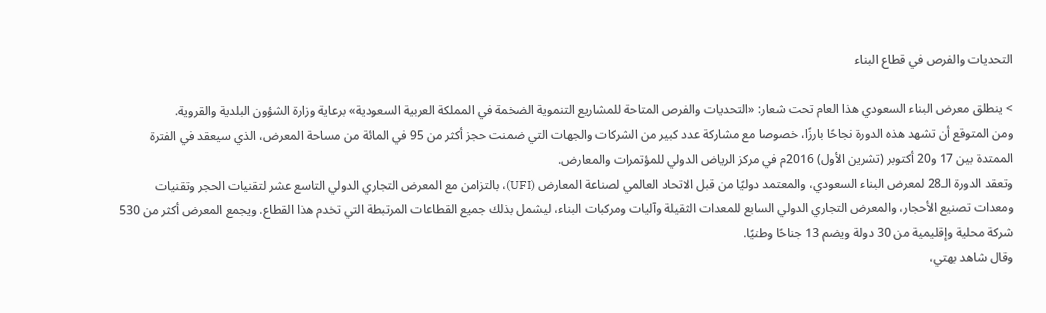التحديات والفرص في قطاع البناء

> ينطلق معرض البناء السعودي هذا العام تحت شعار: «التحديات والفرص المتاحة للمشاريع التنموية الضخمة في المملكة العربية السعودية» برعاية وزارة الشؤون البلدية والقروية.
ومن المتوقع أن تشهد هذه الدورة نجاحًا بارزًا، خصوصا مع مشاركة عدد كبير من الشركات والجهات التي ضمنت حجز أكثر من 95 في المائة من مساحة المعرض، الذي سيعقد في الفترة الممتدة بين 17 و20 أكتوبر (تشرين الأول) 2016م في مركز الرياض الدولي للمؤتمرات والمعارض.
وتعقد الدورة الـ28 لمعرض البناء السعودي، والمعتمد دوليًا من قبل الاتحاد العالمي لصناعة المعارض (UFI)، بالتزامن مع المعرض التجاري الدولي التاسع عشر لتقنيات الحجر وتقنيات ومعدات تصنيع الأحجار، والمعرض التجاري الدولي السابع للمعدات الثقيلة وآليات ومركبات البناء، ليشمل بذلك جميع القطاعات المرتبطة التي تخدم هذا القطاع. ويجمع المعرض أكثر من 530 شركة محلية وإقليمية من 30 دولة ويضم 13 جناحًا وطنيًا.
وقال شاهد بهتي،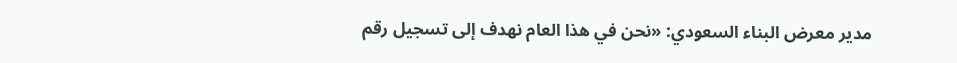مدير معرض البناء السعودي: «نحن في هذا العام نهدف إلى تسجيل رقم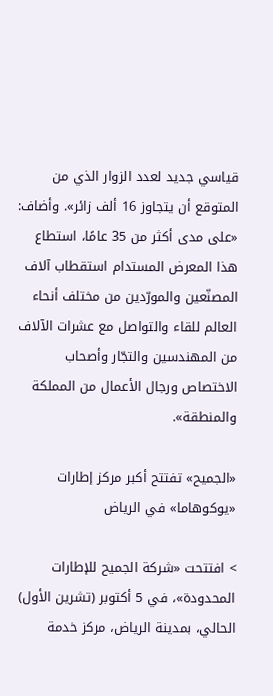قياسي جديد لعدد الزوار الذي من المتوقع أن يتجاوز 16 ألف زائر». وأضاف: «على مدى أكثر من 35 عامًا، استطاع هذا المعرض المستدام استقطاب آلاف المصنّعين والمورّدين من مختلف أنحاء العالم للقاء والتواصل مع عشرات الآلاف من المهندسين والتجّار وأصحاب الاختصاص ورجال الأعمال من المملكة والمنطقة».

«الجميح» تفتتح أكبر مركز إطارات «يوكوهاما» في الرياض

> افتتحت «شركة الجميح للإطارات المحدودة»، في 5 أكتوبر (تشرين الأول) الحالي، بمدينة الرياض، مركز خدمة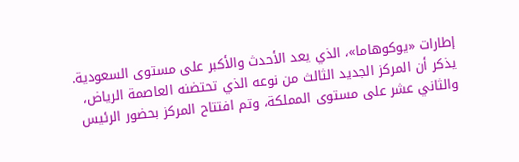إطارات «يوكوهاما»، الذي يعد الأحدث والأكبر على مستوى السعودية.
يذكر أن المركز الجديد الثالث من نوعه الذي تحتضنه العاصمة الرياض، والثاني عشر على مستوى المملكة، وتم افتتاح المركز بحضور الرئيس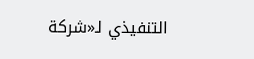التنفيذي لـ«شركة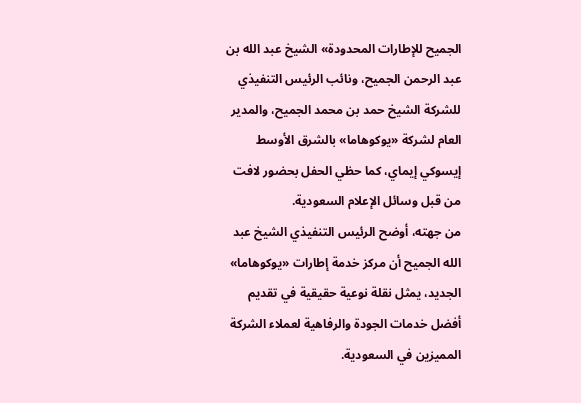الجميح للإطارات المحدودة» الشيخ عبد الله بن عبد الرحمن الجميح، ونائب الرئيس التنفيذي للشركة الشيخ حمد بن محمد الجميح، والمدير العام لشركة «يوكوهاما» بالشرق الأوسط إيسوكي إيماي، كما حظي الحفل بحضور لافت من قبل وسائل الإعلام السعودية.
من جهته، أوضح الرئيس التنفيذي الشيخ عبد الله الجميح أن مركز خدمة إطارات «يوكوهاما» الجديد، يمثل نقلة نوعية حقيقية في تقديم أفضل خدمات الجودة والرفاهية لعملاء الشركة المميزين في السعودية.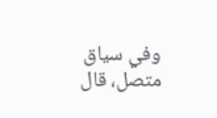وفي سياق متصل، قال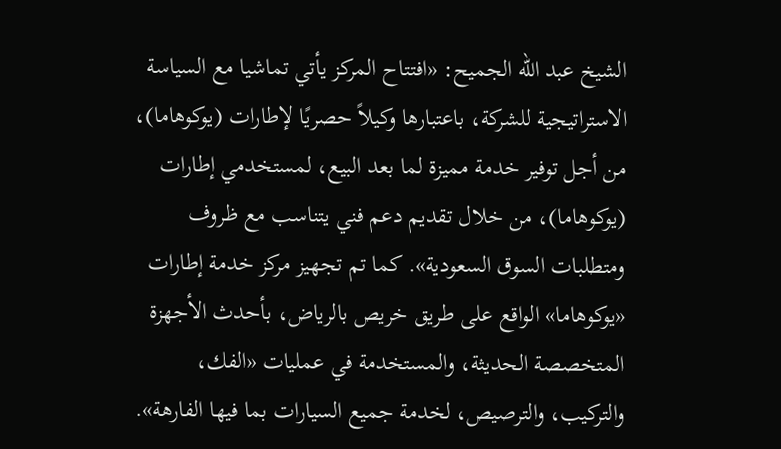الشيخ عبد الله الجميح: «افتتاح المركز يأتي تماشيا مع السياسة الاستراتيجية للشركة، باعتبارها وكيلاً حصريًا لإطارات (يوكوهاما)، من أجل توفير خدمة مميزة لما بعد البيع، لمستخدمي إطارات (يوكوهاما)، من خلال تقديم دعم فني يتناسب مع ظروف ومتطلبات السوق السعودية». كما تم تجهيز مركز خدمة إطارات «يوكوهاما» الواقع على طريق خريص بالرياض، بأحدث الأجهزة المتخصصة الحديثة، والمستخدمة في عمليات «الفك، والتركيب، والترصيص، لخدمة جميع السيارات بما فيها الفارهة».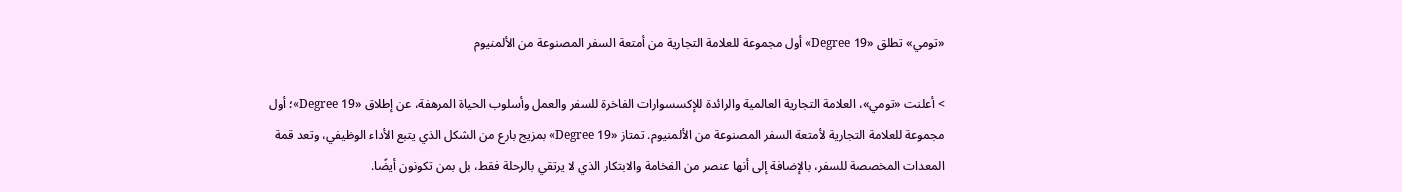«تومي» تطلق «19 Degree» أول مجموعة للعلامة التجارية من أمتعة السفر المصنوعة من الألمنيوم

> أعلنت «تومي»، العلامة التجارية العالمية والرائدة للإكسسوارات الفاخرة للسفر والعمل وأسلوب الحياة المرهفة، عن إطلاق «19 Degree»؛ أول مجموعة للعلامة التجارية لأمتعة السفر المصنوعة من الألمنيوم. تمتاز «19 Degree» بمزيج بارع من الشكل الذي يتبع الأداء الوظيفي، وتعد قمة المعدات المخصصة للسفر، بالإضافة إلى أنها عنصر من الفخامة والابتكار الذي لا يرتقي بالرحلة فقط، بل بمن تكونون أيضًا.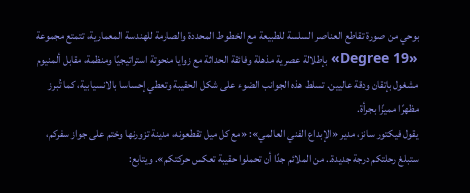بوحي من صورة تقاطع العناصر السلسة للطبيعة مع الخطوط المحددة والصارمة للهندسة المعمارية، تتمتع مجموعة «19 Degree» بإطلالة عصرية مذهلة وفائقة الحداثة مع زوايا منحوتة استراتيجيًا ومنظمة، مقابل ألمنيوم مشغول بإتقان ودقة عاليين. تسلط هذه الجوانب الضوء على شكل الحقيبة وتعطي إحساسا بالانسيابية، كما تُبرز مظهرًا مميزًا بجرأة.
يقول فيكتور سانز، مدير «الإبداع الفني العالمي»: «مع كل ميل تقطعونه، مدينة تزورنها وختم على جواز سفركم، ستبلغ رحلتكم درجة جديدة.. من الملائم جدًا أن تحملوا حقيبة تعكس حركتكم». ويتابع: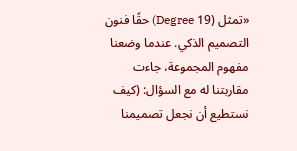«تمثل (19 Degree) حقًا فنون التصميم الذكي. عندما وضعنا مفهوم المجموعة، جاءت مقاربتنا له مع السؤال: (كيف نستطيع أن نجعل تصميمنا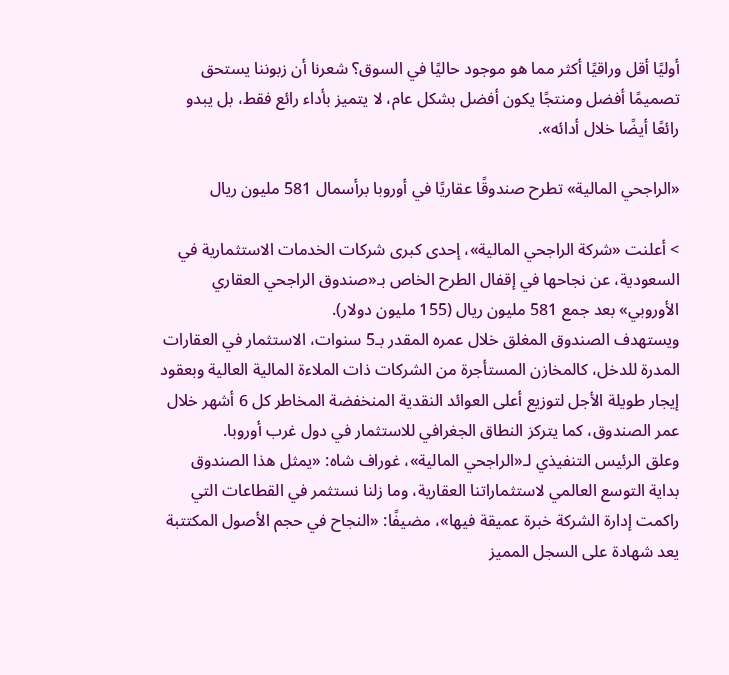أوليًا أقل وراقيًا أكثر مما هو موجود حاليًا في السوق؟ شعرنا أن زبوننا يستحق تصميمًا أفضل ومنتجًا يكون أفضل بشكل عام، لا يتميز بأداء رائع فقط، بل يبدو رائعًا أيضًا خلال أدائه».

«الراجحي المالية» تطرح صندوقًا عقاريًا في أوروبا برأسمال 581 مليون ريال

> أعلنت «شركة الراجحي المالية»، إحدى كبرى شركات الخدمات الاستثمارية في السعودية، عن نجاحها في إقفال الطرح الخاص بـ«صندوق الراجحي العقاري الأوروبي» بعد جمع 581 مليون ريال (155 مليون دولار).
ويستهدف الصندوق المغلق خلال عمره المقدر بـ5 سنوات، الاستثمار في العقارات المدرة للدخل، كالمخازن المستأجرة من الشركات ذات الملاءة المالية العالية وبعقود إيجار طويلة الأجل لتوزيع أعلى العوائد النقدية المنخفضة المخاطر كل 6 أشهر خلال عمر الصندوق، كما يتركز النطاق الجغرافي للاستثمار في دول غرب أوروبا.
وعلق الرئيس التنفيذي لـ«الراجحي المالية»، غوراف شاه: «يمثل هذا الصندوق بداية التوسع العالمي لاستثماراتنا العقارية، وما زلنا نستثمر في القطاعات التي راكمت إدارة الشركة خبرة عميقة فيها»، مضيفًا: «النجاح في حجم الأصول المكتتبة يعد شهادة على السجل المميز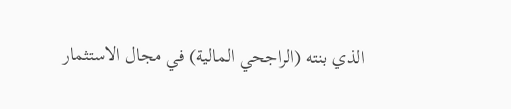الذي بنته (الراجحي المالية) في مجال الاستثمار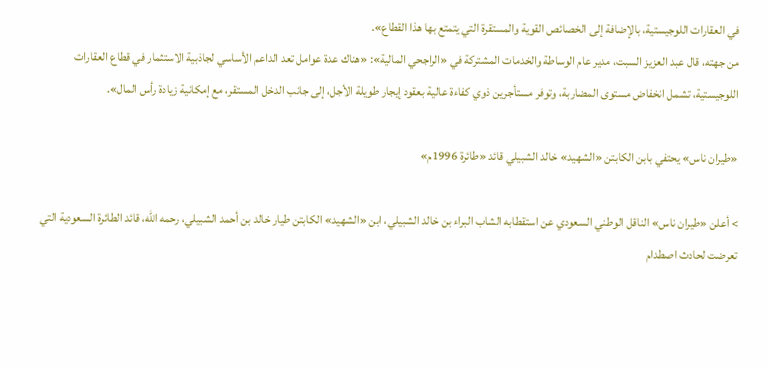في العقارات اللوجيستية، بالإضافة إلى الخصائص القوية والمستقرة التي يتمتع بها هذا القطاع».
من جهته، قال عبد العزيز السبت، مدير عام الوساطة والخدمات المشتركة في «الراجحي المالية»: «هناك عدة عوامل تعد الداعم الأساسي لجاذبية الاستثمار في قطاع العقارات اللوجيستية، تشمل انخفاض مستوى المضاربة، وتوفر مستأجرين ذوي كفاءة عالية بعقود إيجار طويلة الأجل، إلى جانب الدخل المستقر، مع إمكانية زيادة رأس المال».

«طيران ناس» يحتفي بابن الكابتن «الشهيد» خالد الشبيلي قائد «طائرة 1996م»

> أعلن «طيران ناس» الناقل الوطني السعودي عن استقطابه الشاب البراء بن خالد الشبيلي، ابن «الشهيد» الكابتن طيار خالد بن أحمد الشبيلي، رحمه الله، قائد الطائرة السعودية التي تعرضت لحادث اصطدام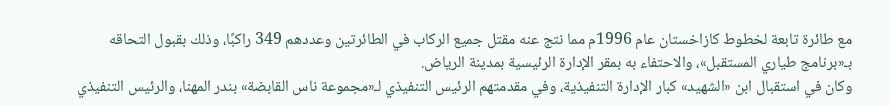مع طائرة تابعة لخطوط كازاخستان عام 1996م مما نتج عنه مقتل جميع الركاب في الطائرتين وعددهم 349 راكبًا، وذلك بقبول التحاقه بـ«برنامج طياري المستقبل»، والاحتفاء به بمقر الإدارة الرئيسية بمدينة الرياض.
وكان في استقبال ابن «الشهيد» كبار الإدارة التنفيذية، وفي مقدمتهم الرئيس التنفيذي لـ«مجموعة ناس القابضة» بندر المهنا، والرئيس التنفيذي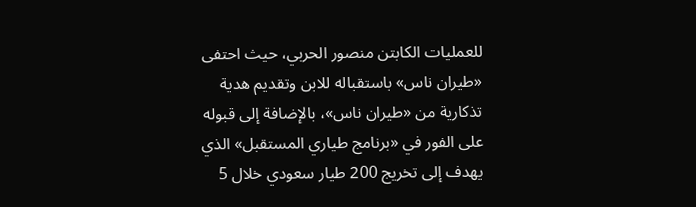للعمليات الكابتن منصور الحربي، حيث احتفى «طيران ناس» باستقباله للابن وتقديم هدية تذكارية من «طيران ناس»، بالإضافة إلى قبوله على الفور في «برنامج طياري المستقبل» الذي يهدف إلى تخريج 200 طيار سعودي خلال 5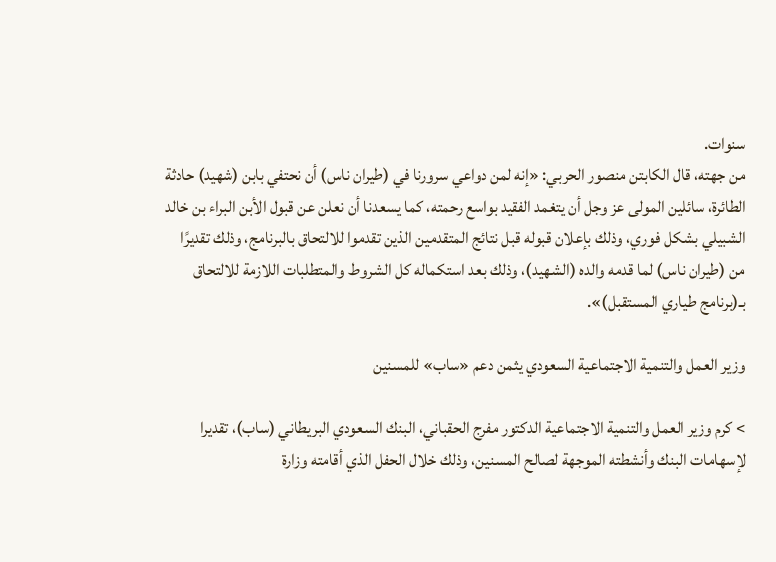سنوات.
من جهته، قال الكابتن منصور الحربي: «إنه لمن دواعي سرورنا في (طيران ناس) أن نحتفي بابن (شهيد) حادثة الطائرة، سائلين المولى عز وجل أن يتغمد الفقيد بواسع رحمته، كما يسعدنا أن نعلن عن قبول الأبن البراء بن خالد الشبيلي بشكل فوري، وذلك بإعلان قبوله قبل نتائج المتقدمين الذين تقدموا للالتحاق بالبرنامج، وذلك تقديرًا من (طيران ناس) لما قدمه والده (الشهيد)، وذلك بعد استكماله كل الشروط والمتطلبات اللازمة للالتحاق بـ(برنامج طياري المستقبل)».

وزير العمل والتنمية الاجتماعية السعودي يثمن دعم «ساب» للمسنين

> كرم وزير العمل والتنمية الاجتماعية الدكتور مفرج الحقباني، البنك السعودي البريطاني (ساب)، تقديرا لإسهامات البنك وأنشطته الموجهة لصالح المسنين، وذلك خلال الحفل الذي أقامته وزارة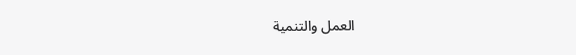العمل والتنمية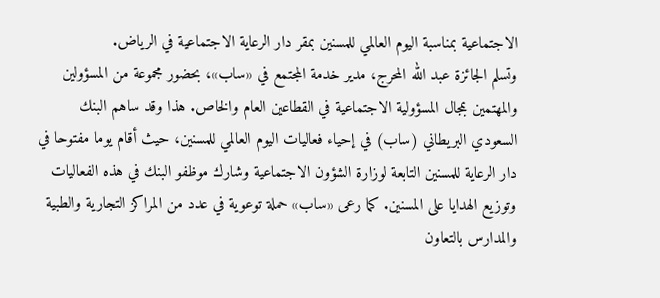الاجتماعية بمناسبة اليوم العالمي للمسنين بمقر دار الرعاية الاجتماعية في الرياض.
وتسلم الجائزة عبد الله المحرج، مدير خدمة المجتمع في «ساب»، بحضور مجموعة من المسؤولين والمهتمين بمجال المسؤولية الاجتماعية في القطاعين العام والخاص. هذا وقد ساهم البنك السعودي البريطاني (ساب) في إحياء فعاليات اليوم العالمي للمسنين، حيث أقام يوما مفتوحا في دار الرعاية للمسنين التابعة لوزارة الشؤون الاجتماعية وشارك موظفو البنك في هذه الفعاليات وتوزيع الهدايا على المسنين. كما رعى «ساب» حملة توعوية في عدد من المراكز التجارية والطبية والمدارس بالتعاون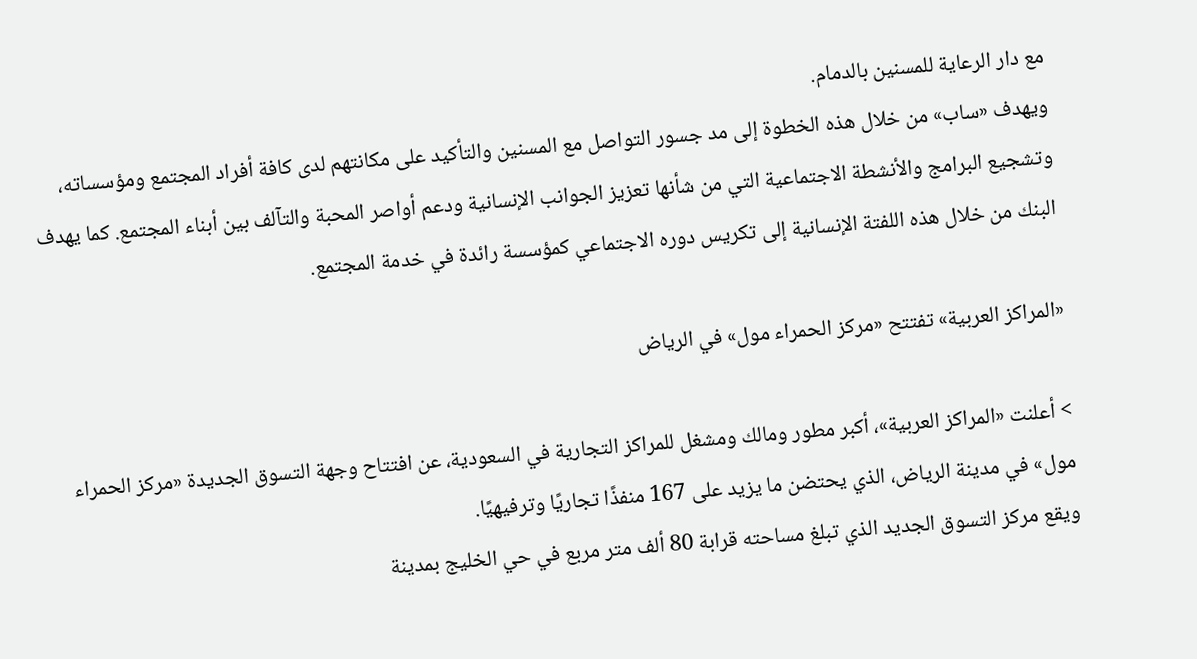مع دار الرعاية للمسنين بالدمام.
ويهدف «ساب» من خلال هذه الخطوة إلى مد جسور التواصل مع المسنين والتأكيد على مكانتهم لدى كافة أفراد المجتمع ومؤسساته، وتشجيع البرامج والأنشطة الاجتماعية التي من شأنها تعزيز الجوانب الإنسانية ودعم أواصر المحبة والتآلف بين أبناء المجتمع. كما يهدف البنك من خلال هذه اللفتة الإنسانية إلى تكريس دوره الاجتماعي كمؤسسة رائدة في خدمة المجتمع.

«المراكز العربية» تفتتح «مركز الحمراء مول» في الرياض

> أعلنت «المراكز العربية»، أكبر مطور ومالك ومشغل للمراكز التجارية في السعودية، عن افتتاح وجهة التسوق الجديدة «مركز الحمراء مول» في مدينة الرياض، الذي يحتضن ما يزيد على 167 منفذًا تجاريًا وترفيهيًا.
ويقع مركز التسوق الجديد الذي تبلغ مساحته قرابة 80 ألف متر مربع في حي الخليج بمدينة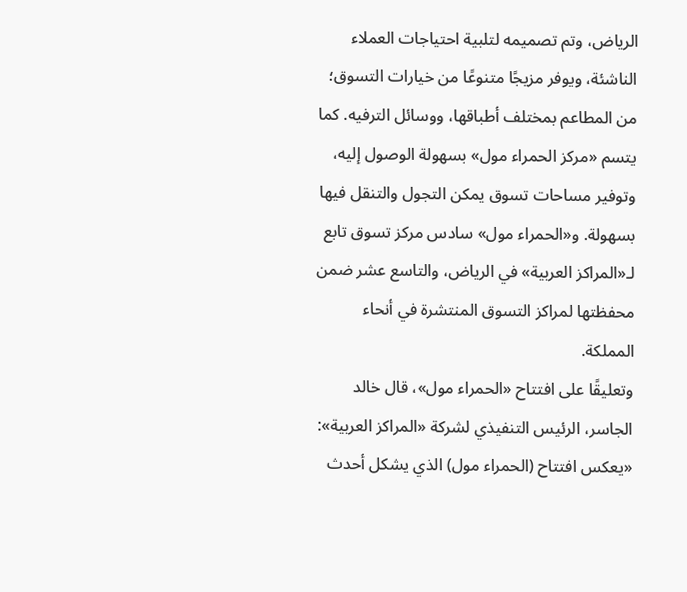الرياض، وتم تصميمه لتلبية احتياجات العملاء الناشئة، ويوفر مزيجًا متنوعًا من خيارات التسوق؛ من المطاعم بمختلف أطباقها، ووسائل الترفيه. كما يتسم «مركز الحمراء مول» بسهولة الوصول إليه، وتوفير مساحات تسوق يمكن التجول والتنقل فيها بسهولة. و«الحمراء مول» سادس مركز تسوق تابع لـ«المراكز العربية» في الرياض، والتاسع عشر ضمن محفظتها لمراكز التسوق المنتشرة في أنحاء المملكة.
وتعليقًا على افتتاح «الحمراء مول»، قال خالد الجاسر، الرئيس التنفيذي لشركة «المراكز العربية»: «يعكس افتتاح (الحمراء مول) الذي يشكل أحدث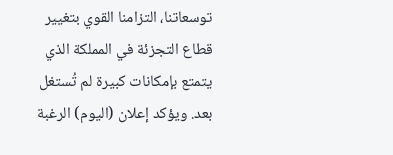توسعاتنا، التزامنا القوي بتغيير قطاع التجزئة في المملكة الذي يتمتع بإمكانات كبيرة لم تُستغل بعد. ويؤكد إعلان (اليوم) الرغبة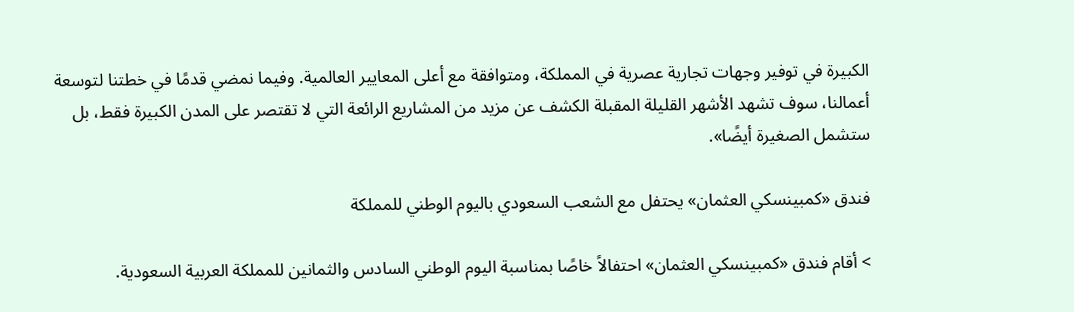الكبيرة في توفير وجهات تجارية عصرية في المملكة، ومتوافقة مع أعلى المعايير العالمية. وفيما نمضي قدمًا في خطتنا لتوسعة أعمالنا، سوف تشهد الأشهر القليلة المقبلة الكشف عن مزيد من المشاريع الرائعة التي لا تقتصر على المدن الكبيرة فقط، بل ستشمل الصغيرة أيضًا».

فندق «كمبينسكي العثمان» يحتفل مع الشعب السعودي باليوم الوطني للمملكة

> أقام فندق «كمبينسكي العثمان» احتفالاً خاصًا بمناسبة اليوم الوطني السادس والثمانين للمملكة العربية السعودية.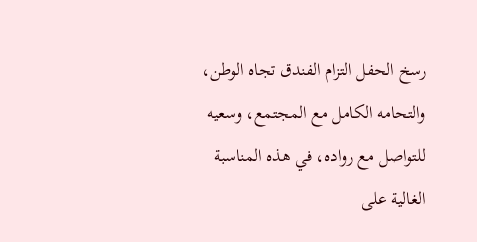رسخ الحفل التزام الفندق تجاه الوطن، والتحامه الكامل مع المجتمع، وسعيه للتواصل مع رواده، في هذه المناسبة الغالية على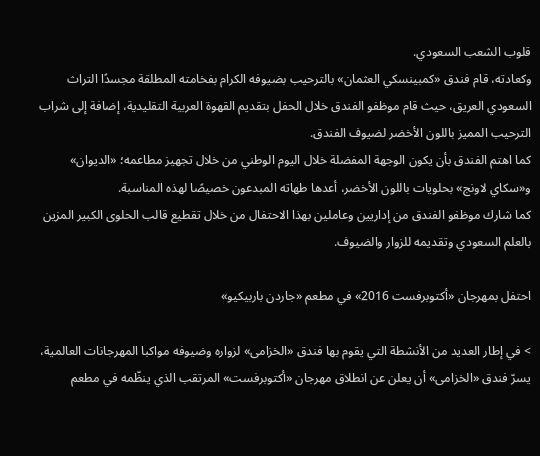قلوب الشعب السعودي.
وكعادته، قام فندق «كمبينسكي العثمان» بالترحيب بضيوفه الكرام بفخامته المطلقة مجسدًا التراث السعودي العريق، حيث قام موظفو الفندق خلال الحفل بتقديم القهوة العربية التقليدية، إضافة إلى شراب الترحيب المميز باللون الأخضر لضيوف الفندق.
كما اهتم الفندق بأن يكون الوجهة المفضلة خلال اليوم الوطني من خلال تجهيز مطاعمه؛ «الديوان» و«سكاي لاونج» بحلويات باللون الأخضر، أعدها طهاته المبدعون خصيصًا لهذه المناسبة.
كما شارك موظفو الفندق من إداريين وعاملين بهذا الاحتفال من خلال تقطيع قالب الحلوى الكبير المزين بالعلم السعودي وتقديمه للزوار والضيوف.

احتفل بمهرجان «أكتوبرفست 2016» في مطعم «جاردن باربيكيو»

> في إطار العديد من الأنشطة التي يقوم بها فندق «الخزامى» لزواره وضيوفه مواكبا المهرجانات العالمية، يسرّ فندق «الخزامى» أن يعلن عن انطلاق مهرجان «أكتوبرفست» المرتقب الذي ينظّمه في مطعم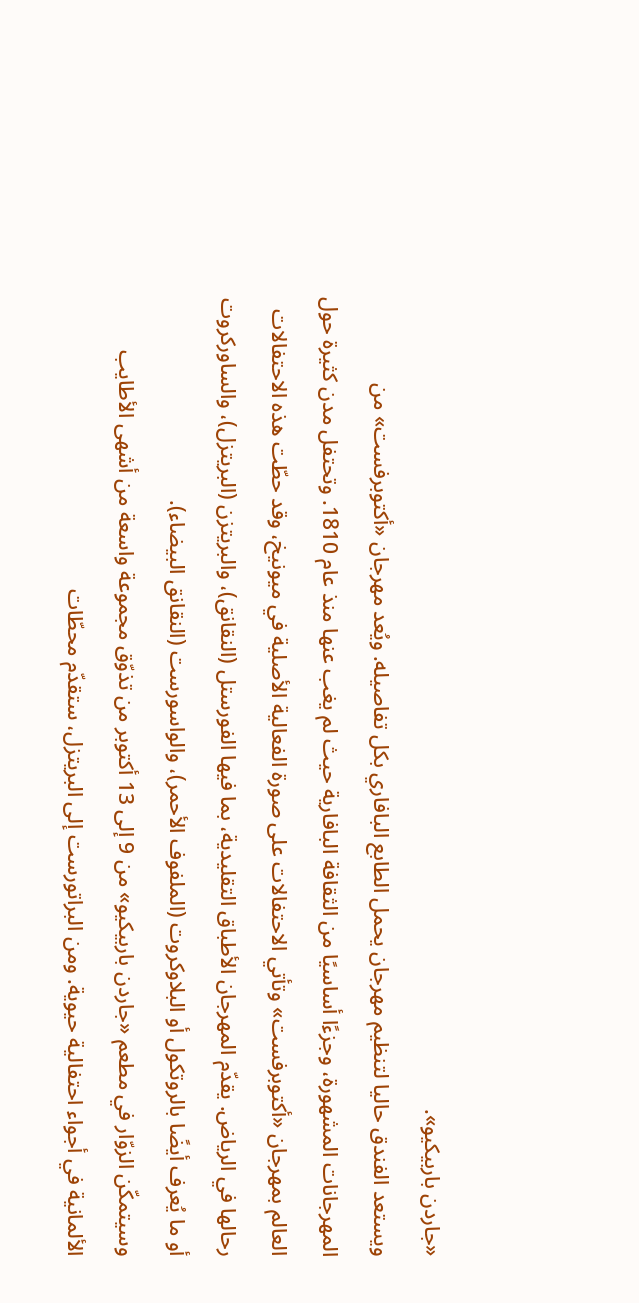«جاردن باربيكيو».
ويستعد الفندق حاليا لتنظيم مهرجان يحمل الطابع البافاري بكل تفاصيله. ويُعد مهرجان «أكتوبرفست» من المهرجانات المشهورة، وجزءًا أساسيًا من الثقافة البافارية حيث لم يغب عنها منذ عام 1810. وتحتفل مدن كثيرة حول العالم بمهرجان «أكتوبرفست» وتأتي الاحتفالات على صورة الفعالية الأصلية في ميونيخ، وقد حطّت هذه الاحتفالات رحالها في الرياض. يقدّم المهرجان الأطباق التقليدية، بما فيها الفورستل (النقانق)، والبريتزن (البريتزل)، والساوركروت أو ما يُعرف أيضًا بالروتكول أو البلاوكروت (الملفوف الأحمر)، والواسورست (النقانق البيضاء).
وسيتمكّن الزوّار في مطعم «جاردن باربيكيو» من 9 إلى 13 أكتوبر من تذوّق مجموعة واسعة من أشهى الأطايب الألمانية في أجواء احتفالية حيوية. ومن البراتورست إلى البريتزل، ستقدّم محطّات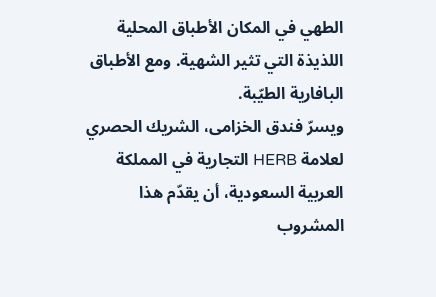الطهي في المكان الأطباق المحلية اللذيذة التي تثير الشهية. ومع الأطباق البافارية الطيّبة.
ويسرّ فندق الخزامى، الشريك الحصري لعلامة HERB التجارية في المملكة العربية السعودية، أن يقدّم هذا المشروب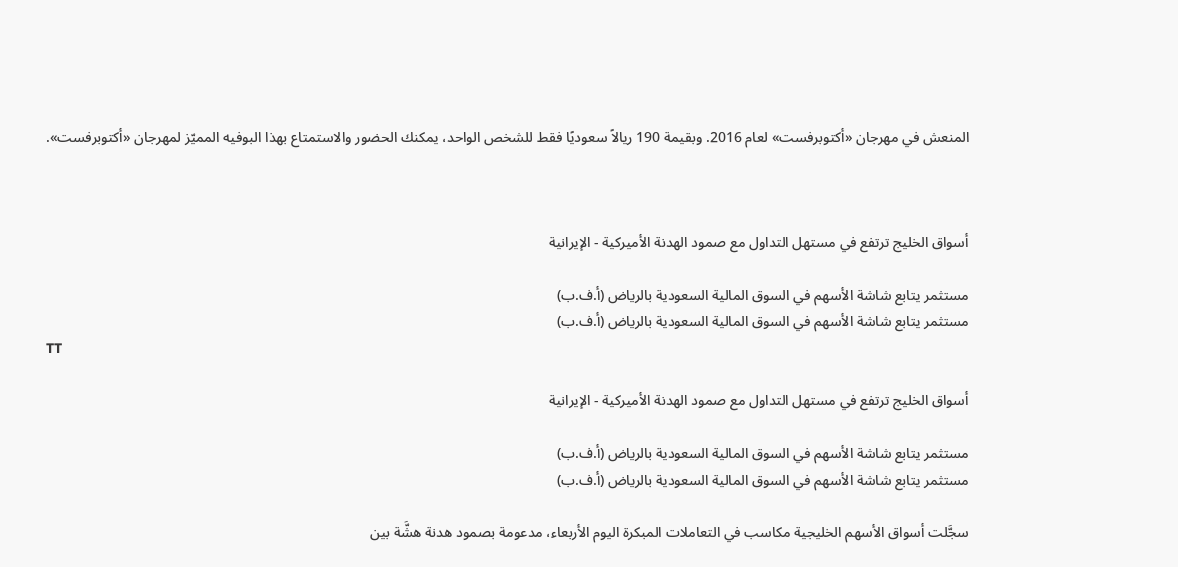المنعش في مهرجان «أكتوبرفست» لعام 2016. وبقيمة 190 ريالاً سعوديًا فقط للشخص الواحد، يمكنك الحضور والاستمتاع بهذا البوفيه المميّز لمهرجان «أكتوبرفست».



أسواق الخليج ترتفع في مستهل التداول مع صمود الهدنة الأميركية - الإيرانية

مستثمر يتابع شاشة الأسهم في السوق المالية السعودية بالرياض (أ.ف.ب)
مستثمر يتابع شاشة الأسهم في السوق المالية السعودية بالرياض (أ.ف.ب)
TT

أسواق الخليج ترتفع في مستهل التداول مع صمود الهدنة الأميركية - الإيرانية

مستثمر يتابع شاشة الأسهم في السوق المالية السعودية بالرياض (أ.ف.ب)
مستثمر يتابع شاشة الأسهم في السوق المالية السعودية بالرياض (أ.ف.ب)

سجَّلت أسواق الأسهم الخليجية مكاسب في التعاملات المبكرة اليوم الأربعاء، مدعومة بصمود هدنة هشَّة بين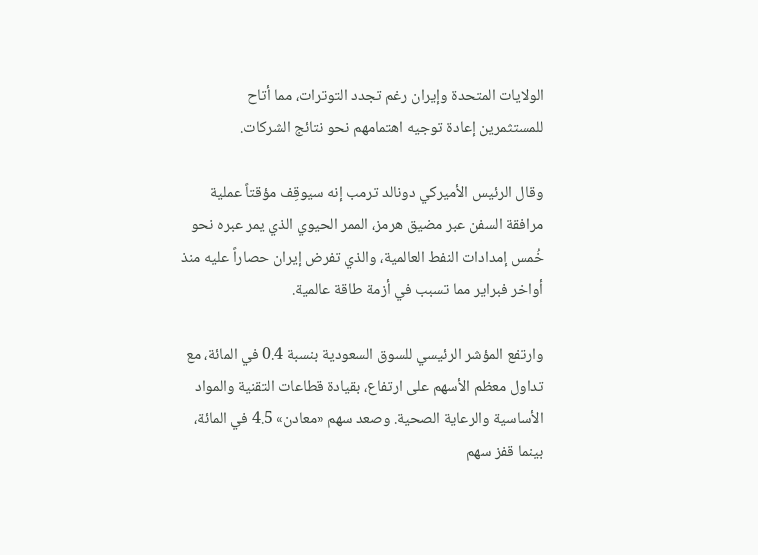الولايات المتحدة وإيران رغم تجدد التوترات، مما أتاح للمستثمرين إعادة توجيه اهتمامهم نحو نتائج الشركات.

وقال الرئيس الأميركي دونالد ترمب إنه سيوقِف مؤقتاً عملية مرافقة السفن عبر مضيق هرمز، الممر الحيوي الذي يمر عبره نحو خُمس إمدادات النفط العالمية، والذي تفرض إيران حصاراً عليه منذ أواخر فبراير مما تسبب في أزمة طاقة عالمية.

وارتفع المؤشر الرئيسي للسوق السعودية بنسبة 0.4 في المائة، مع تداول معظم الأسهم على ارتفاع، بقيادة قطاعات التقنية والمواد الأساسية والرعاية الصحية. وصعد سهم «معادن» 4.5 في المائة، بينما قفز سهم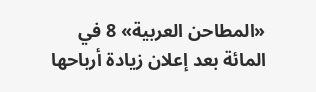«المطاحن العربية» 8 في المائة بعد إعلان زيادة أرباحها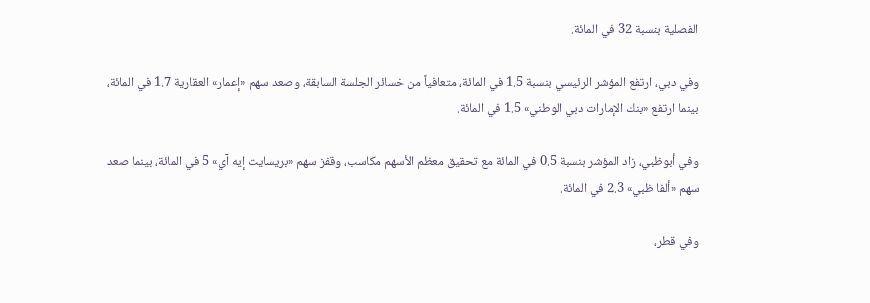الفصلية بنسبة 32 في المائة.

وفي دبي، ارتفع المؤشر الرئيسي بنسبة 1.5 في المائة، متعافياً من خسائر الجلسة السابقة، وصعد سهم «إعمار» العقارية 1.7 في المائة، بينما ارتفع «بنك الإمارات دبي الوطني» 1.5 في المائة.

وفي أبوظبي، زاد المؤشر بنسبة 0.5 في المائة مع تحقيق معظم الأسهم مكاسب، وقفز سهم «بريسايت إيه آي» 5 في المائة، بينما صعد سهم «ألفا ظبي» 2.3 في المائة.

وفي قطر،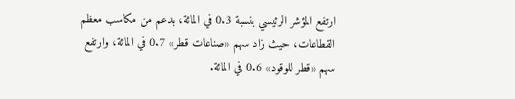ارتفع المؤشر الرئيسي بنسبة 0.3 في المائة، بدعم من مكاسب معظم القطاعات، حيث زاد سهم «صناعات قطر» 0.7 في المائة، وارتفع سهم «قطر للوقود» 0.6 في المائة.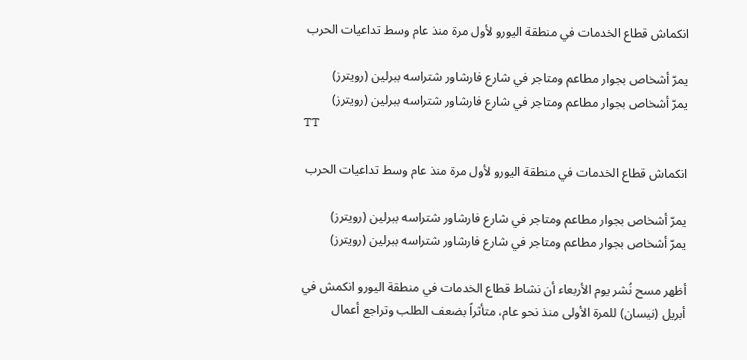انكماش قطاع الخدمات في منطقة اليورو لأول مرة منذ عام وسط تداعيات الحرب

يمرّ أشخاص بجوار مطاعم ومتاجر في شارع فارشاور شتراسه ببرلين (رويترز)
يمرّ أشخاص بجوار مطاعم ومتاجر في شارع فارشاور شتراسه ببرلين (رويترز)
TT

انكماش قطاع الخدمات في منطقة اليورو لأول مرة منذ عام وسط تداعيات الحرب

يمرّ أشخاص بجوار مطاعم ومتاجر في شارع فارشاور شتراسه ببرلين (رويترز)
يمرّ أشخاص بجوار مطاعم ومتاجر في شارع فارشاور شتراسه ببرلين (رويترز)

أظهر مسح نُشر يوم الأربعاء أن نشاط قطاع الخدمات في منطقة اليورو انكمش في أبريل (نيسان) للمرة الأولى منذ نحو عام، متأثراً بضعف الطلب وتراجع أعمال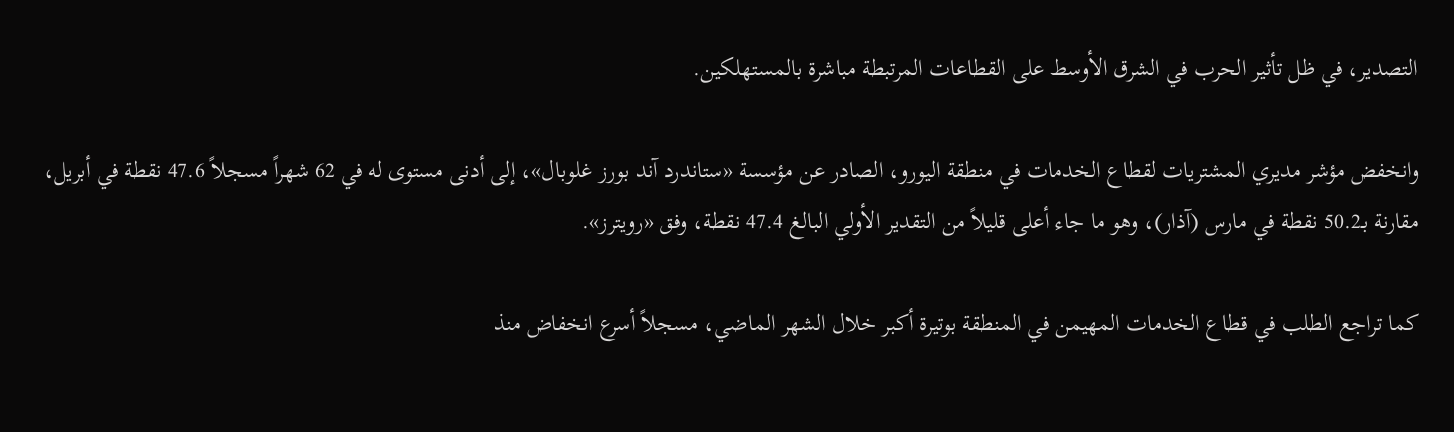التصدير، في ظل تأثير الحرب في الشرق الأوسط على القطاعات المرتبطة مباشرة بالمستهلكين.

وانخفض مؤشر مديري المشتريات لقطاع الخدمات في منطقة اليورو، الصادر عن مؤسسة «ستاندرد آند بورز غلوبال»، إلى أدنى مستوى له في 62 شهراً مسجلاً 47.6 نقطة في أبريل، مقارنة بـ50.2 نقطة في مارس (آذار)، وهو ما جاء أعلى قليلاً من التقدير الأولي البالغ 47.4 نقطة، وفق «رويترز».

كما تراجع الطلب في قطاع الخدمات المهيمن في المنطقة بوتيرة أكبر خلال الشهر الماضي، مسجلاً أسرع انخفاض منذ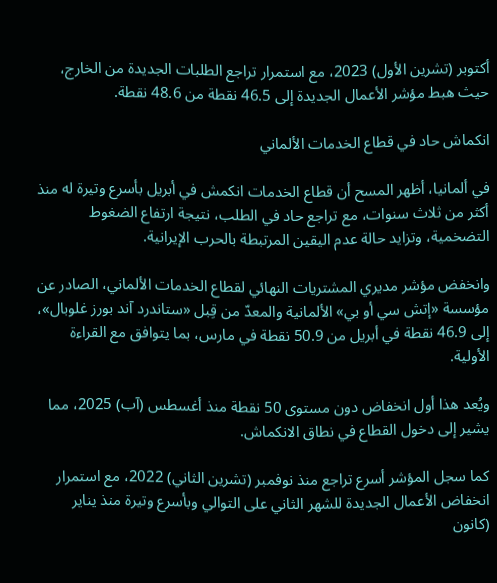أكتوبر (تشرين الأول) 2023، مع استمرار تراجع الطلبات الجديدة من الخارج، حيث هبط مؤشر الأعمال الجديدة إلى 46.5 نقطة من 48.6 نقطة.

انكماش حاد في قطاع الخدمات الألماني

في ألمانيا، أظهر المسح أن قطاع الخدمات انكمش في أبريل بأسرع وتيرة له منذ أكثر من ثلاث سنوات، مع تراجع حاد في الطلب، نتيجة ارتفاع الضغوط التضخمية، وتزايد حالة عدم اليقين المرتبطة بالحرب الإيرانية.

وانخفض مؤشر مديري المشتريات النهائي لقطاع الخدمات الألماني، الصادر عن مؤسسة «إتش سي أو بي» الألمانية والمعدّ من قِبل «ستاندرد آند بورز غلوبال»، إلى 46.9 نقطة في أبريل من 50.9 نقطة في مارس، بما يتوافق مع القراءة الأولية.

ويُعد هذا أول انخفاض دون مستوى 50 نقطة منذ أغسطس (آب) 2025، مما يشير إلى دخول القطاع في نطاق الانكماش.

كما سجل المؤشر أسرع تراجع منذ نوفمبر (تشرين الثاني) 2022، مع استمرار انخفاض الأعمال الجديدة للشهر الثاني على التوالي وبأسرع وتيرة منذ يناير (كانون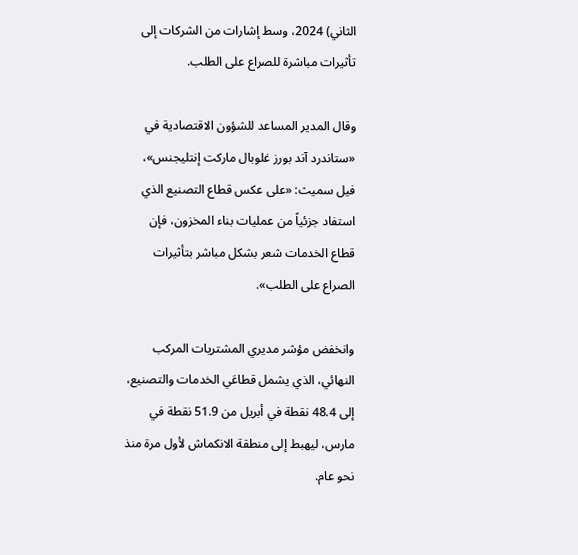الثاني) 2024، وسط إشارات من الشركات إلى تأثيرات مباشرة للصراع على الطلب.

وقال المدير المساعد للشؤون الاقتصادية في «ستاندرد آند بورز غلوبال ماركت إنتليجنس»، فيل سميث: «على عكس قطاع التصنيع الذي استفاد جزئياً من عمليات بناء المخزون، فإن قطاع الخدمات شعر بشكل مباشر بتأثيرات الصراع على الطلب».

وانخفض مؤشر مديري المشتريات المركب النهائي، الذي يشمل قطاعَي الخدمات والتصنيع، إلى 48.4 نقطة في أبريل من 51.9 نقطة في مارس، ليهبط إلى منطقة الانكماش لأول مرة منذ نحو عام.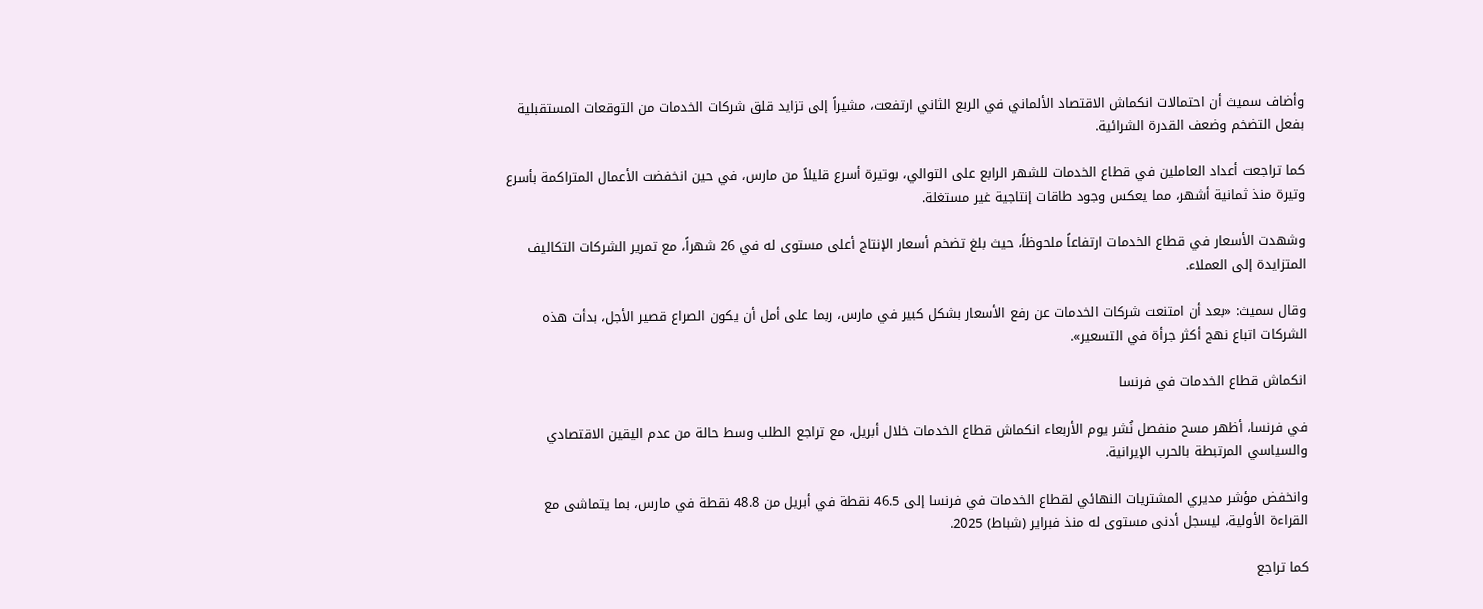وأضاف سميث أن احتمالات انكماش الاقتصاد الألماني في الربع الثاني ارتفعت، مشيراً إلى تزايد قلق شركات الخدمات من التوقعات المستقبلية بفعل التضخم وضعف القدرة الشرائية.

كما تراجعت أعداد العاملين في قطاع الخدمات للشهر الرابع على التوالي، بوتيرة أسرع قليلاً من مارس، في حين انخفضت الأعمال المتراكمة بأسرع وتيرة منذ ثمانية أشهر، مما يعكس وجود طاقات إنتاجية غير مستغلة.

وشهدت الأسعار في قطاع الخدمات ارتفاعاً ملحوظاً، حيث بلغ تضخم أسعار الإنتاج أعلى مستوى له في 26 شهراً، مع تمرير الشركات التكاليف المتزايدة إلى العملاء.

وقال سميث: «بعد أن امتنعت شركات الخدمات عن رفع الأسعار بشكل كبير في مارس، ربما على أمل أن يكون الصراع قصير الأجل، بدأت هذه الشركات اتباع نهج أكثر جرأة في التسعير».

انكماش قطاع الخدمات في فرنسا

في فرنسا، أظهر مسح منفصل نُشر يوم الأربعاء انكماش قطاع الخدمات خلال أبريل، مع تراجع الطلب وسط حالة من عدم اليقين الاقتصادي والسياسي المرتبطة بالحرب الإيرانية.

وانخفض مؤشر مديري المشتريات النهائي لقطاع الخدمات في فرنسا إلى 46.5 نقطة في أبريل من 48.8 نقطة في مارس، بما يتماشى مع القراءة الأولية، ليسجل أدنى مستوى له منذ فبراير (شباط) 2025.

كما تراجع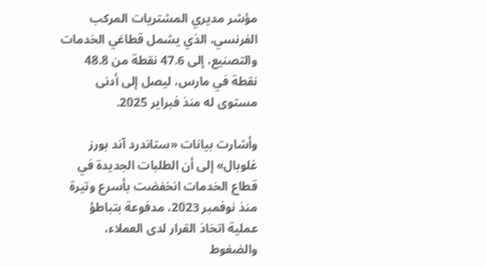مؤشر مديري المشتريات المركب الفرنسي، الذي يشمل قطاعَي الخدمات والتصنيع، إلى 47.6 نقطة من 48.8 نقطة في مارس، ليصل إلى أدنى مستوى له منذ فبراير 2025.

وأشارت بيانات «ستاندرد آند بورز غلوبال» إلى أن الطلبات الجديدة في قطاع الخدمات انخفضت بأسرع وتيرة منذ نوفمبر 2023، مدفوعة بتباطؤ عملية اتخاذ القرار لدى العملاء، والضغوط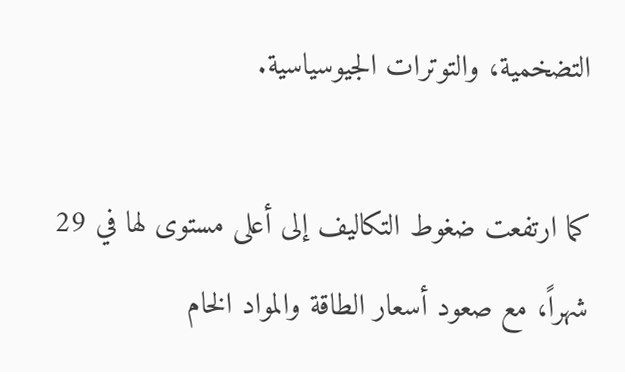التضخمية، والتوترات الجيوسياسية.

كما ارتفعت ضغوط التكاليف إلى أعلى مستوى لها في 29 شهراً، مع صعود أسعار الطاقة والمواد الخام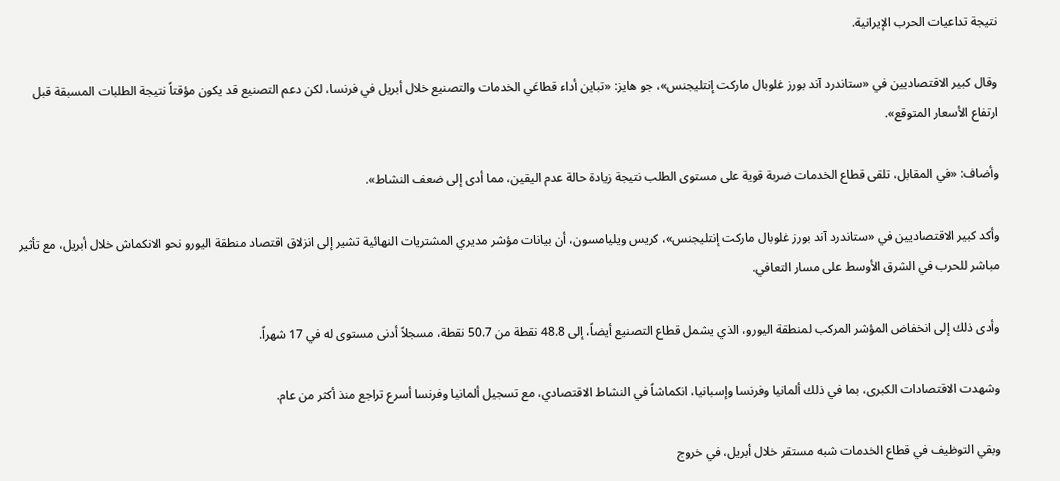نتيجة تداعيات الحرب الإيرانية.

وقال كبير الاقتصاديين في «ستاندرد آند بورز غلوبال ماركت إنتليجنس»، جو هايز: «تباين أداء قطاعَي الخدمات والتصنيع خلال أبريل في فرنسا، لكن دعم التصنيع قد يكون مؤقتاً نتيجة الطلبات المسبقة قبل ارتفاع الأسعار المتوقع».

وأضاف: «في المقابل، تلقى قطاع الخدمات ضربة قوية على مستوى الطلب نتيجة زيادة حالة عدم اليقين، مما أدى إلى ضعف النشاط».

وأكد كبير الاقتصاديين في «ستاندرد آند بورز غلوبال ماركت إنتليجنس»، كريس ويليامسون، أن بيانات مؤشر مديري المشتريات النهائية تشير إلى انزلاق اقتصاد منطقة اليورو نحو الانكماش خلال أبريل، مع تأثير مباشر للحرب في الشرق الأوسط على مسار التعافي.

وأدى ذلك إلى انخفاض المؤشر المركب لمنطقة اليورو، الذي يشمل قطاع التصنيع أيضاً، إلى 48.8 نقطة من 50.7 نقطة، مسجلاً أدنى مستوى له في 17 شهراً.

وشهدت الاقتصادات الكبرى، بما في ذلك ألمانيا وفرنسا وإسبانيا، انكماشاً في النشاط الاقتصادي، مع تسجيل ألمانيا وفرنسا أسرع تراجع منذ أكثر من عام.

وبقي التوظيف في قطاع الخدمات شبه مستقر خلال أبريل، في خروج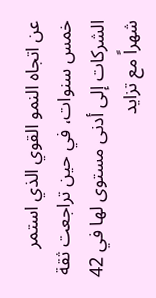عن اتجاه النمو القوي الذي استمر خمس سنوات، في حين تراجعت ثقة الشركات إلى أدنى مستوى لها في 42 شهراً مع تزايد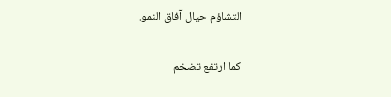التشاؤم حيال آفاق النمو.

كما ارتفع تضخم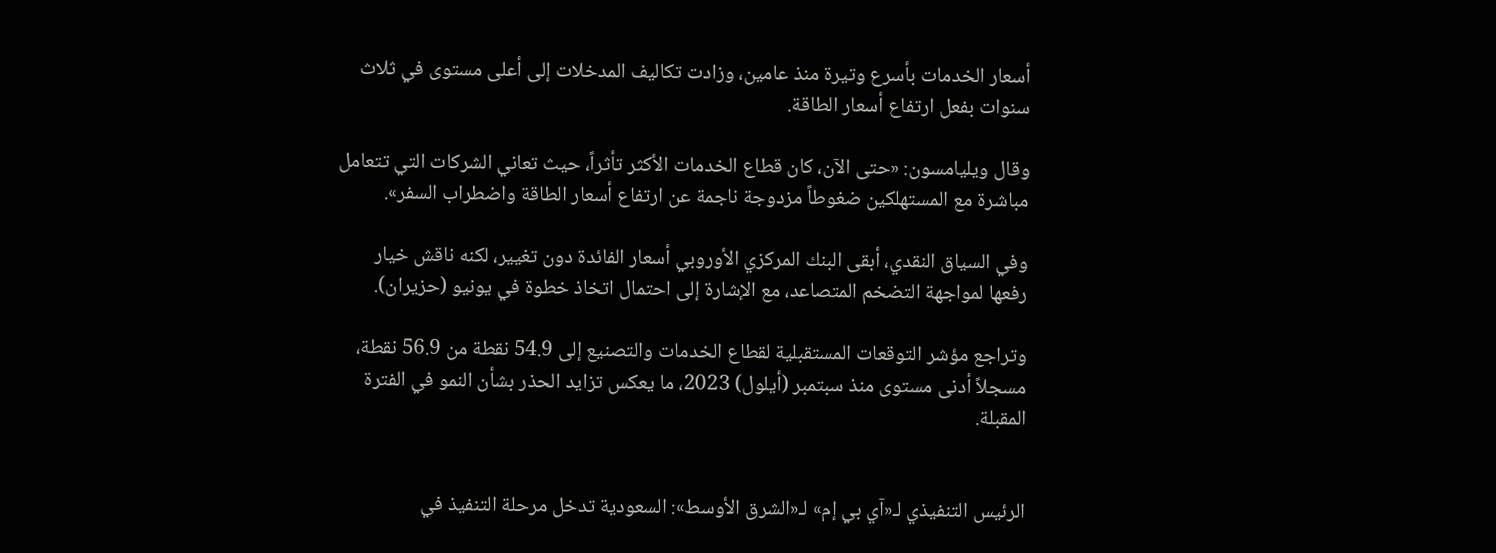أسعار الخدمات بأسرع وتيرة منذ عامين، وزادت تكاليف المدخلات إلى أعلى مستوى في ثلاث سنوات بفعل ارتفاع أسعار الطاقة.

وقال ويليامسون: «حتى الآن، كان قطاع الخدمات الأكثر تأثراً، حيث تعاني الشركات التي تتعامل مباشرة مع المستهلكين ضغوطاً مزدوجة ناجمة عن ارتفاع أسعار الطاقة واضطراب السفر».

وفي السياق النقدي، أبقى البنك المركزي الأوروبي أسعار الفائدة دون تغيير، لكنه ناقش خيار رفعها لمواجهة التضخم المتصاعد، مع الإشارة إلى احتمال اتخاذ خطوة في يونيو (حزيران).

وتراجع مؤشر التوقعات المستقبلية لقطاع الخدمات والتصنيع إلى 54.9 نقطة من 56.9 نقطة، مسجلاً أدنى مستوى منذ سبتمبر (أيلول) 2023، ما يعكس تزايد الحذر بشأن النمو في الفترة المقبلة.


الرئيس التنفيذي لـ«آي بي إم» لـ«الشرق الأوسط»: السعودية تدخل مرحلة التنفيذ في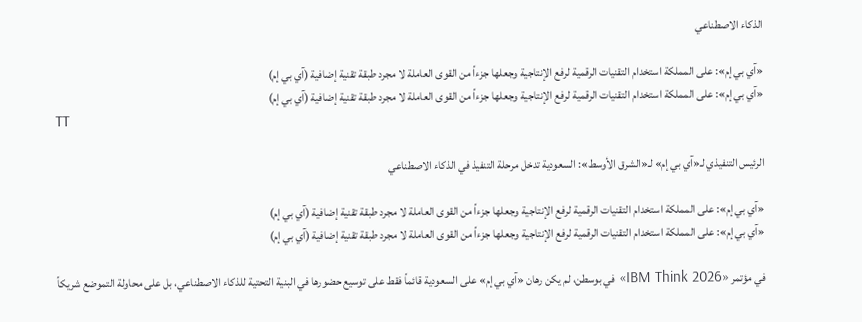الذكاء الاصطناعي

«آي بي إم»: على المملكة استخدام التقنيات الرقمية لرفع الإنتاجية وجعلها جزءاً من القوى العاملة لا مجرد طبقة تقنية إضافية (آي بي إم)
«آي بي إم»: على المملكة استخدام التقنيات الرقمية لرفع الإنتاجية وجعلها جزءاً من القوى العاملة لا مجرد طبقة تقنية إضافية (آي بي إم)
TT

الرئيس التنفيذي لـ«آي بي إم» لـ«الشرق الأوسط»: السعودية تدخل مرحلة التنفيذ في الذكاء الاصطناعي

«آي بي إم»: على المملكة استخدام التقنيات الرقمية لرفع الإنتاجية وجعلها جزءاً من القوى العاملة لا مجرد طبقة تقنية إضافية (آي بي إم)
«آي بي إم»: على المملكة استخدام التقنيات الرقمية لرفع الإنتاجية وجعلها جزءاً من القوى العاملة لا مجرد طبقة تقنية إضافية (آي بي إم)

في مؤتمر «IBM Think 2026» في بوسطن، لم يكن رهان «آي بي إم» على السعودية قائماً فقط على توسيع حضورها في البنية التحتية للذكاء الاصطناعي، بل على محاولة التموضع شريكاً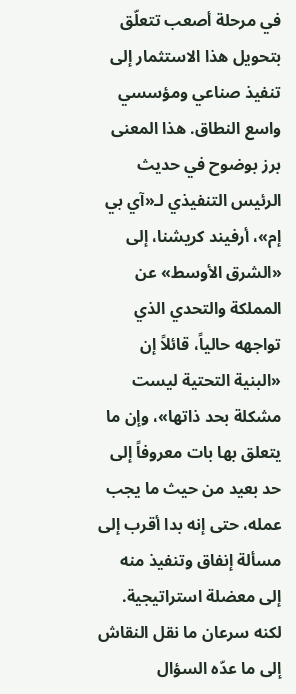في مرحلة أصعب تتعلّق بتحويل هذا الاستثمار إلى تنفيذ صناعي ومؤسسي واسع النطاق. هذا المعنى برز بوضوح في حديث الرئيس التنفيذي لـ«آي بي إم»، أرفيند كريشنا، إلى «الشرق الأوسط» عن المملكة والتحدي الذي تواجهه حالياً، قائلاً إن «البنية التحتية ليست مشكلة بحد ذاتها»، وإن ما يتعلق بها بات معروفاً إلى حد بعيد من حيث ما يجب عمله، حتى إنه بدا أقرب إلى مسألة إنفاق وتنفيذ منه إلى معضلة استراتيجية. لكنه سرعان ما نقل النقاش إلى ما عدّه السؤال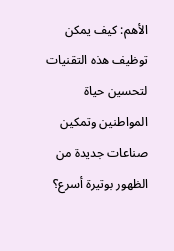الأهم: كيف يمكن توظيف هذه التقنيات لتحسين حياة المواطنين وتمكين صناعات جديدة من الظهور بوتيرة أسرع؟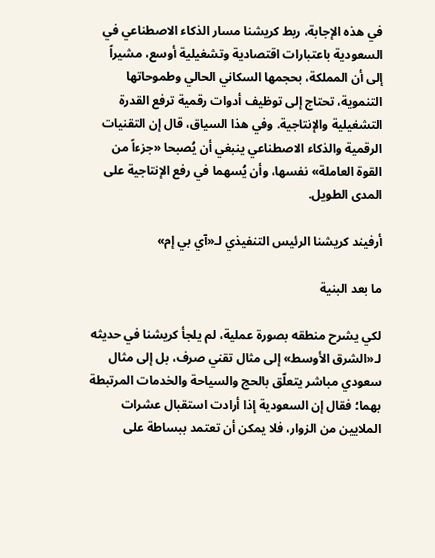في هذه الإجابة، ربط كريشنا مسار الذكاء الاصطناعي في السعودية باعتبارات اقتصادية وتشغيلية أوسع، مشيراً إلى أن المملكة، بحجمها السكاني الحالي وطموحاتها التنموية، تحتاج إلى توظيف أدوات رقمية ترفع القدرة التشغيلية والإنتاجية. وفي هذا السياق، قال إن التقنيات الرقمية والذكاء الاصطناعي ينبغي أن يُصبحا «جزءاً من القوة العاملة» نفسها، وأن يُسهما في رفع الإنتاجية على المدى الطويل.

أرفيند كريشنا الرئيس التنفيذي لـ«آي بي إم»

ما بعد البنية

لكي يشرح منطقه بصورة عملية، لم يلجأ كريشنا في حديثه لـ«الشرق الأوسط» إلى مثال تقني صرف، بل إلى مثال سعودي مباشر يتعلّق بالحج والسياحة والخدمات المرتبطة بهما؛ فقال إن السعودية إذا أرادت استقبال عشرات الملايين من الزوار، فلا يمكن أن تعتمد ببساطة على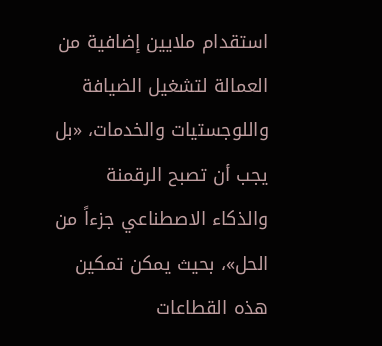استقدام ملايين إضافية من العمالة لتشغيل الضيافة واللوجستيات والخدمات، «بل يجب أن تصبح الرقمنة والذكاء الاصطناعي جزءاً من الحل»، بحيث يمكن تمكين هذه القطاعات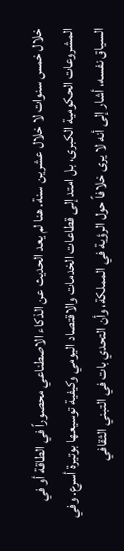خلال خمس سنوات لا خلال عشرين سنة. هنا لم يعد الحديث عن الذكاء الاصطناعي محصوراً في الطاقة أو في المشروعات الحكومية الكبرى، بل امتد إلى قطاعات الخدمات والاقتصاد اليومي وكيفية توسيعها بوتيرة أسرع. وفي السياق نفسه، أشار إلى أنه لا يرى خلافاً حول الرؤية في المملكة، وأن التحدي بات في التبني الثقافي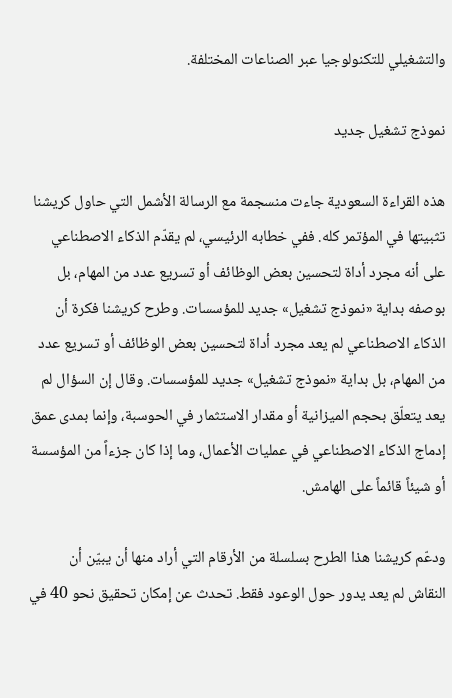والتشغيلي للتكنولوجيا عبر الصناعات المختلفة.

نموذج تشغيل جديد

هذه القراءة السعودية جاءت منسجمة مع الرسالة الأشمل التي حاول كريشنا تثبيتها في المؤتمر كله. ففي خطابه الرئيسي، لم يقدّم الذكاء الاصطناعي على أنه مجرد أداة لتحسين بعض الوظائف أو تسريع عدد من المهام، بل بوصفه بداية «نموذج تشغيل» جديد للمؤسسات. وطرح كريشنا فكرة أن الذكاء الاصطناعي لم يعد مجرد أداة لتحسين بعض الوظائف أو تسريع عدد من المهام، بل بداية «نموذج تشغيل» جديد للمؤسسات. وقال إن السؤال لم يعد يتعلّق بحجم الميزانية أو مقدار الاستثمار في الحوسبة، وإنما بمدى عمق إدماج الذكاء الاصطناعي في عمليات الأعمال، وما إذا كان جزءاً من المؤسسة أو شيئاً قائماً على الهامش.

ودعّم كريشنا هذا الطرح بسلسلة من الأرقام التي أراد منها أن يبيّن أن النقاش لم يعد يدور حول الوعود فقط. تحدث عن إمكان تحقيق نحو 40 في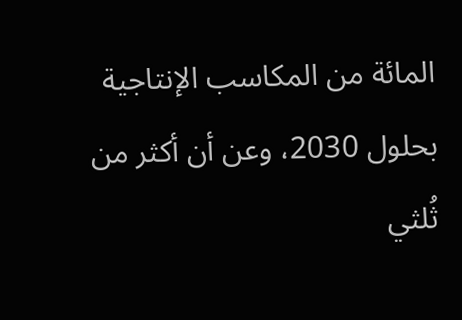المائة من المكاسب الإنتاجية بحلول 2030، وعن أن أكثر من ثُلثي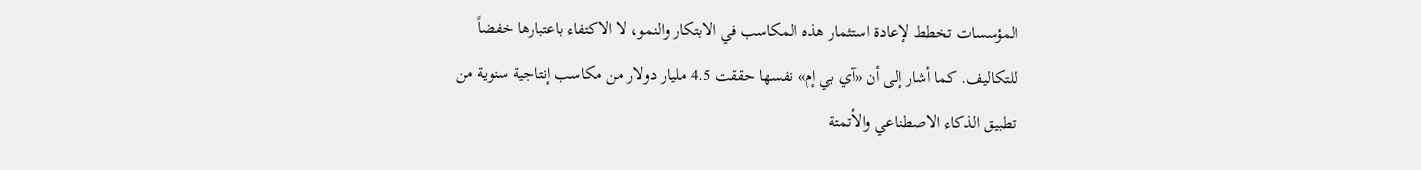المؤسسات تخطط لإعادة استثمار هذه المكاسب في الابتكار والنمو، لا الاكتفاء باعتبارها خفضاً للتكاليف. كما أشار إلى أن «آي بي إم» نفسها حققت 4.5 مليار دولار من مكاسب إنتاجية سنوية من تطبيق الذكاء الاصطناعي والأتمتة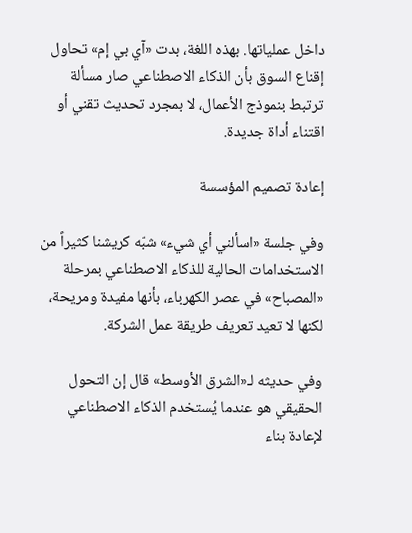داخل عملياتها. بهذه اللغة، بدت «آي بي إم» تحاول إقناع السوق بأن الذكاء الاصطناعي صار مسألة ترتبط بنموذج الأعمال، لا بمجرد تحديث تقني أو اقتناء أداة جديدة.

إعادة تصميم المؤسسة

وفي جلسة «اسألني أي شيء» شبّه كريشنا كثيراً من الاستخدامات الحالية للذكاء الاصطناعي بمرحلة «المصباح» في عصر الكهرباء، بأنها مفيدة ومريحة، لكنها لا تعيد تعريف طريقة عمل الشركة.

وفي حديثه لـ«الشرق الأوسط» قال إن التحول الحقيقي هو عندما يُستخدم الذكاء الاصطناعي لإعادة بناء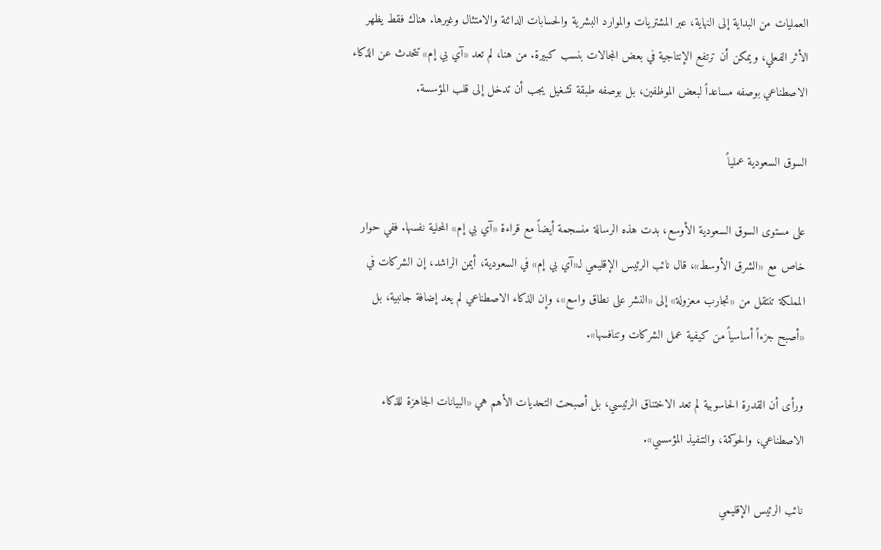العمليات من البداية إلى النهاية، عبر المشتريات والموارد البشرية والحسابات الدائنة والامتثال وغيرها. هناك فقط يظهر الأثر الفعلي، ويمكن أن ترتفع الإنتاجية في بعض المجالات بنسب كبيرة. من هنا، لم تعد «آي بي إم» تتحدث عن الذكاء الاصطناعي بوصفه مساعداً لبعض الموظفين، بل بوصفه طبقة تشغيل يجب أن تدخل إلى قلب المؤسسة.

السوق السعودية عملياً

على مستوى السوق السعودية الأوسع، بدت هذه الرسالة منسجمة أيضاً مع قراءة «آي بي إم» المحلية نفسها. ففي حوار خاص مع «الشرق الأوسط»، قال نائب الرئيس الإقليمي لـ«آي بي إم» في السعودية، أيمن الراشد، إن الشركات في المملكة تنتقل من «تجارب معزولة» إلى «النشر على نطاق واسع»، وإن الذكاء الاصطناعي لم يعد إضافة جانبية، بل «أصبح جزءاً أساسياً من كيفية عمل الشركات وتنافسها».

ورأى أن القدرة الحاسوبية لم تعد الاختناق الرئيسي، بل أصبحت التحديات الأهم هي «البيانات الجاهزة للذكاء الاصطناعي، والحوكمة، والتنفيذ المؤسسي».

نائب الرئيس الإقليمي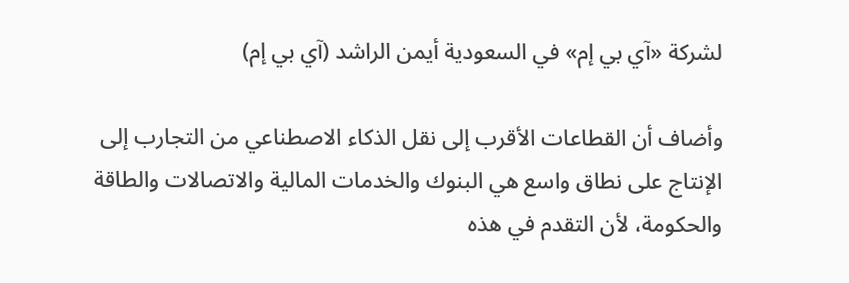لشركة «آي بي إم» في السعودية أيمن الراشد (آي بي إم)

وأضاف أن القطاعات الأقرب إلى نقل الذكاء الاصطناعي من التجارب إلى الإنتاج على نطاق واسع هي البنوك والخدمات المالية والاتصالات والطاقة والحكومة، لأن التقدم في هذه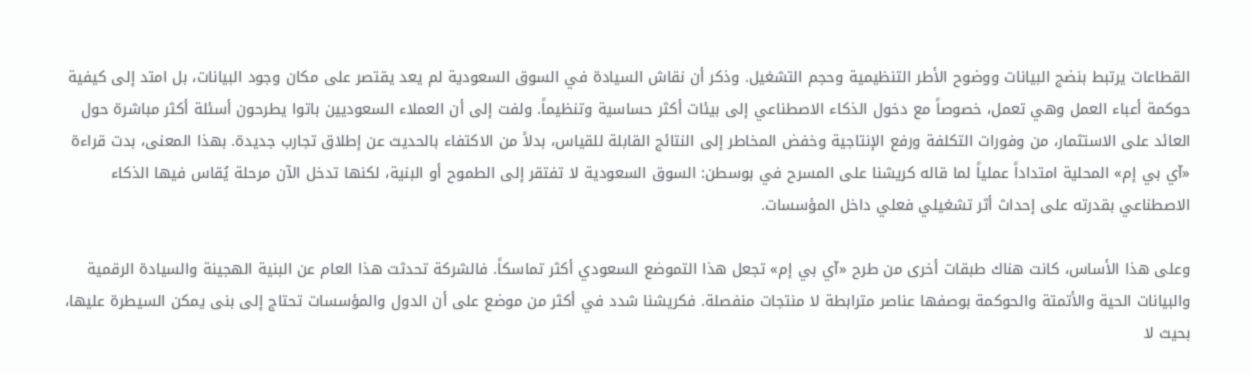القطاعات يرتبط بنضج البيانات ووضوح الأطر التنظيمية وحجم التشغيل. وذكر أن نقاش السيادة في السوق السعودية لم يعد يقتصر على مكان وجود البيانات، بل امتد إلى كيفية حوكمة أعباء العمل وهي تعمل، خصوصاً مع دخول الذكاء الاصطناعي إلى بيئات أكثر حساسية وتنظيماً. ولفت إلى أن العملاء السعوديين باتوا يطرحون أسئلة أكثر مباشرة حول العائد على الاستثمار، من وفورات التكلفة ورفع الإنتاجية وخفض المخاطر إلى النتائج القابلة للقياس، بدلاً من الاكتفاء بالحديث عن إطلاق تجارب جديدة. بهذا المعنى، بدت قراءة «آي بي إم» المحلية امتداداً عملياً لما قاله كريشنا على المسرح في بوسطن: السوق السعودية لا تفتقر إلى الطموح أو البنية، لكنها تدخل الآن مرحلة يُقاس فيها الذكاء الاصطناعي بقدرته على إحداث أثر تشغيلي فعلي داخل المؤسسات.

وعلى هذا الأساس، كانت هناك طبقات أخرى من طرح «آي بي إم» تجعل هذا التموضع السعودي أكثر تماسكاً. فالشركة تحدثت هذا العام عن البنية الهجينة والسيادة الرقمية والبيانات الحية والأتمتة والحوكمة بوصفها عناصر مترابطة لا منتجات منفصلة. فكريشنا شدد في أكثر من موضع على أن الدول والمؤسسات تحتاج إلى بنى يمكن السيطرة عليها، بحيث لا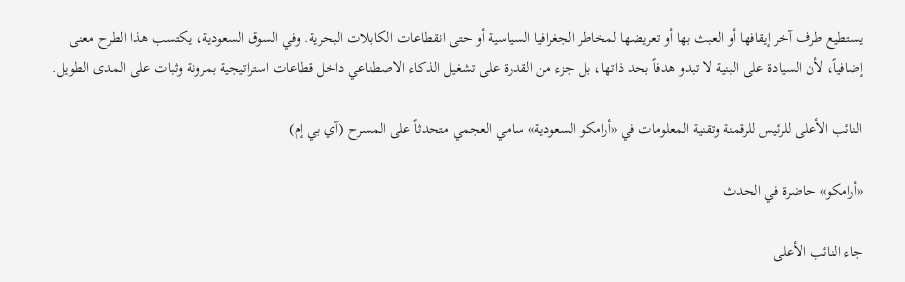يستطيع طرف آخر إيقافها أو العبث بها أو تعريضها لمخاطر الجغرافيا السياسية أو حتى انقطاعات الكابلات البحرية. وفي السوق السعودية، يكتسب هذا الطرح معنى إضافياً، لأن السيادة على البنية لا تبدو هدفاً بحد ذاتها، بل جزء من القدرة على تشغيل الذكاء الاصطناعي داخل قطاعات استراتيجية بمرونة وثبات على المدى الطويل.

النائب الأعلى للرئيس للرقمنة وتقنية المعلومات في «أرامكو السعودية» سامي العجمي متحدثاً على المسرح (آي بي إم)

«أرامكو» حاضرة في الحدث

جاء النائب الأعلى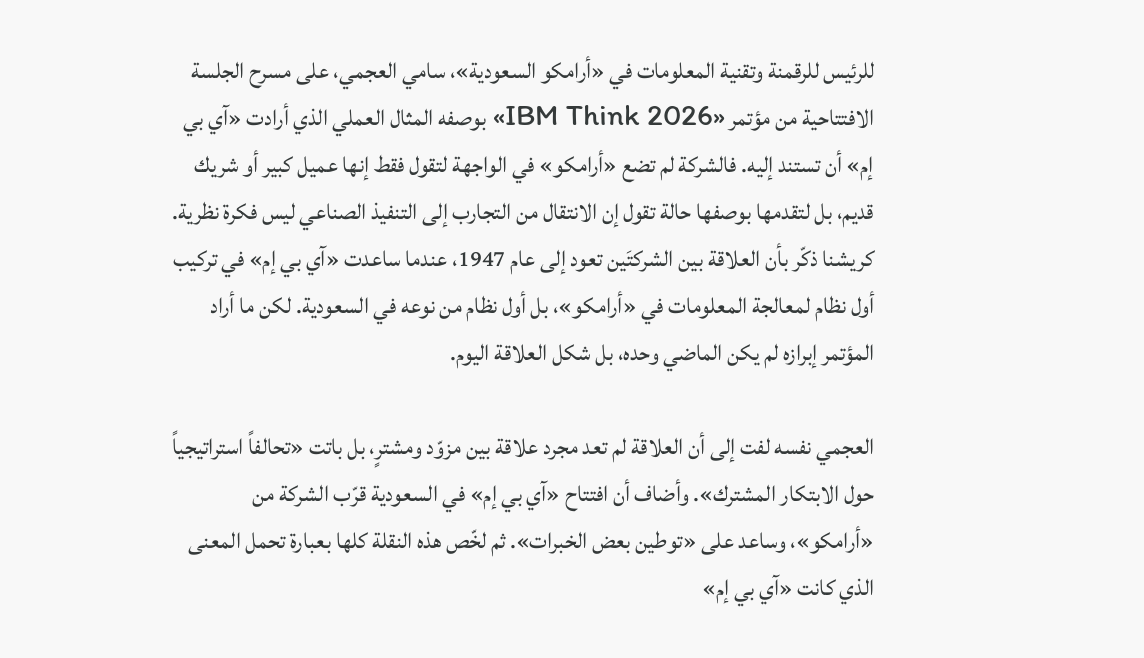للرئيس للرقمنة وتقنية المعلومات في «أرامكو السعودية»، سامي العجمي، على مسرح الجلسة الافتتاحية من مؤتمر «IBM Think 2026» بوصفه المثال العملي الذي أرادت «آي بي إم» أن تستند إليه. فالشركة لم تضع «أرامكو» في الواجهة لتقول فقط إنها عميل كبير أو شريك قديم، بل لتقدمها بوصفها حالة تقول إن الانتقال من التجارب إلى التنفيذ الصناعي ليس فكرة نظرية. كريشنا ذكّر بأن العلاقة بين الشركتَين تعود إلى عام 1947، عندما ساعدت «آي بي إم» في تركيب أول نظام لمعالجة المعلومات في «أرامكو»، بل أول نظام من نوعه في السعودية. لكن ما أراد المؤتمر إبرازه لم يكن الماضي وحده، بل شكل العلاقة اليوم.

العجمي نفسه لفت إلى أن العلاقة لم تعد مجرد علاقة بين مزوّد ومشترٍ، بل باتت «تحالفاً استراتيجياً حول الابتكار المشترك». وأضاف أن افتتاح «آي بي إم» في السعودية قرّب الشركة من «أرامكو»، وساعد على «توطين بعض الخبرات». ثم لخّص هذه النقلة كلها بعبارة تحمل المعنى الذي كانت «آي بي إم»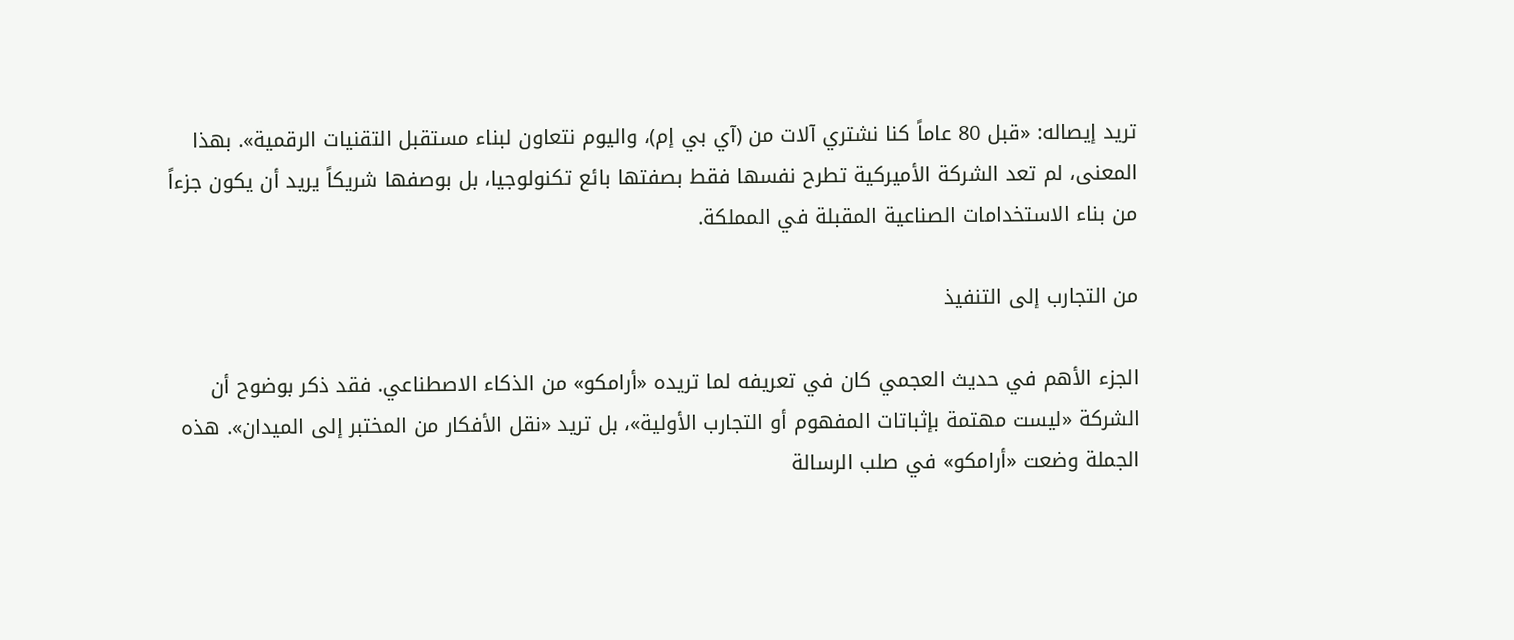تريد إيصاله: «قبل 80 عاماً كنا نشتري آلات من (آي بي إم)، واليوم نتعاون لبناء مستقبل التقنيات الرقمية». بهذا المعنى، لم تعد الشركة الأميركية تطرح نفسها فقط بصفتها بائع تكنولوجيا، بل بوصفها شريكاً يريد أن يكون جزءاً من بناء الاستخدامات الصناعية المقبلة في المملكة.

من التجارب إلى التنفيذ

الجزء الأهم في حديث العجمي كان في تعريفه لما تريده «أرامكو» من الذكاء الاصطناعي. فقد ذكر بوضوح أن الشركة «ليست مهتمة بإثباتات المفهوم أو التجارب الأولية»، بل تريد «نقل الأفكار من المختبر إلى الميدان». هذه الجملة وضعت «أرامكو» في صلب الرسالة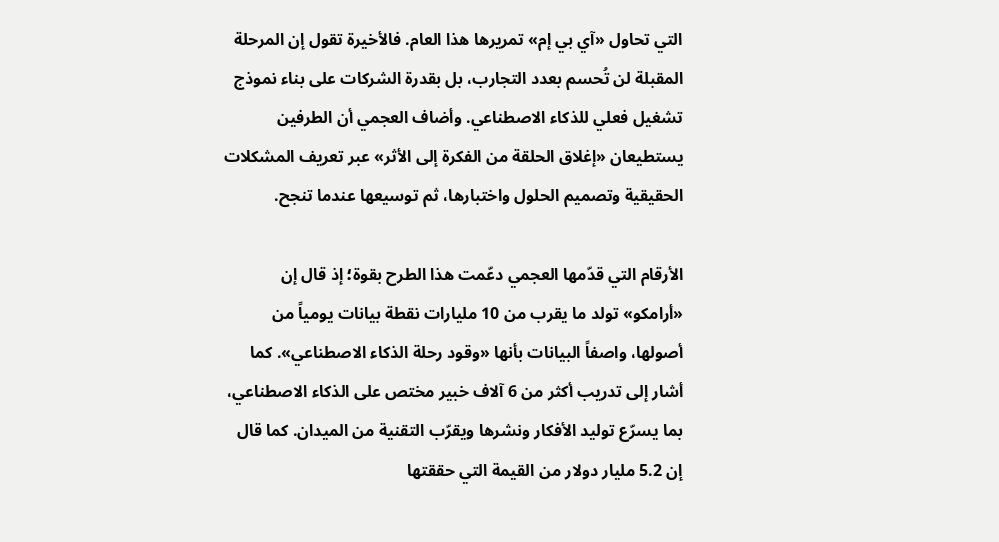التي تحاول «آي بي إم» تمريرها هذا العام. فالأخيرة تقول إن المرحلة المقبلة لن تُحسم بعدد التجارب، بل بقدرة الشركات على بناء نموذج تشغيل فعلي للذكاء الاصطناعي. وأضاف العجمي أن الطرفين يستطيعان «إغلاق الحلقة من الفكرة إلى الأثر» عبر تعريف المشكلات الحقيقية وتصميم الحلول واختبارها، ثم توسيعها عندما تنجح.

الأرقام التي قدّمها العجمي دعّمت هذا الطرح بقوة؛ إذ قال إن «أرامكو» تولد ما يقرب من 10 مليارات نقطة بيانات يومياً من أصولها، واصفاً البيانات بأنها «وقود رحلة الذكاء الاصطناعي». كما أشار إلى تدريب أكثر من 6 آلاف خبير مختص على الذكاء الاصطناعي، بما يسرّع توليد الأفكار ونشرها ويقرّب التقنية من الميدان. كما قال إن 5.2 مليار دولار من القيمة التي حققتها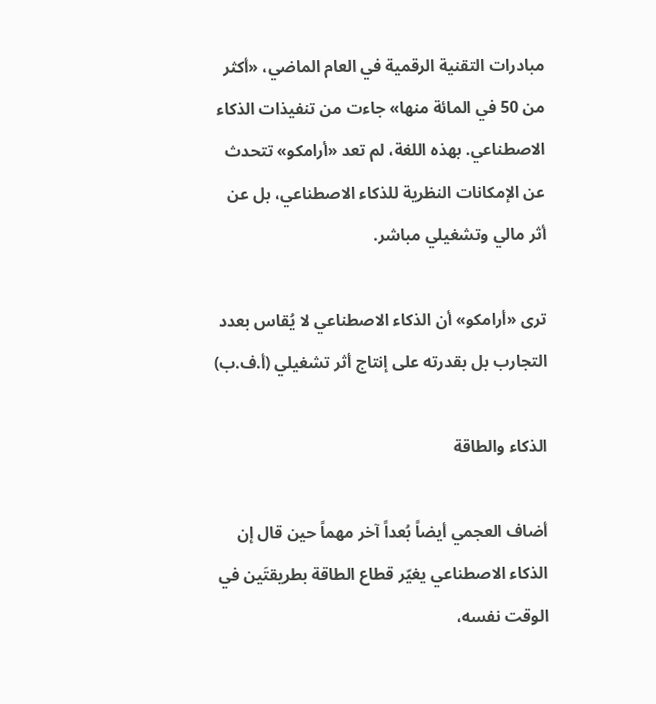مبادرات التقنية الرقمية في العام الماضي، «أكثر من 50 في المائة منها» جاءت من تنفيذات الذكاء الاصطناعي. بهذه اللغة، لم تعد «أرامكو» تتحدث عن الإمكانات النظرية للذكاء الاصطناعي، بل عن أثر مالي وتشغيلي مباشر.

ترى «أرامكو» أن الذكاء الاصطناعي لا يُقاس بعدد التجارب بل بقدرته على إنتاج أثر تشغيلي (أ.ف.ب)

الذكاء والطاقة

أضاف العجمي أيضاً بُعداً آخر مهماً حين قال إن الذكاء الاصطناعي يغيّر قطاع الطاقة بطريقتَين في الوقت نفسه،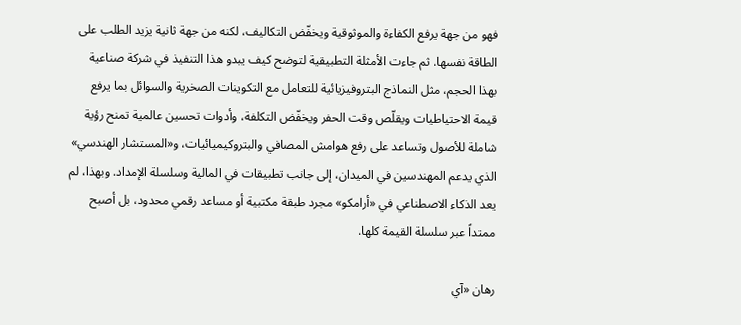فهو من جهة يرفع الكفاءة والموثوقية ويخفّض التكاليف، لكنه من جهة ثانية يزيد الطلب على الطاقة نفسها. ثم جاءت الأمثلة التطبيقية لتوضح كيف يبدو هذا التنفيذ في شركة صناعية بهذا الحجم، مثل النماذج البتروفيزيائية للتعامل مع التكوينات الصخرية والسوائل بما يرفع قيمة الاحتياطيات ويقلّص وقت الحفر ويخفّض التكلفة، وأدوات تحسين عالمية تمنح رؤية شاملة للأصول وتساعد على رفع هوامش المصافي والبتروكيميائيات، و«المستشار الهندسي» الذي يدعم المهندسين في الميدان، إلى جانب تطبيقات في المالية وسلسلة الإمداد. وبهذا، لم يعد الذكاء الاصطناعي في «أرامكو» مجرد طبقة مكتبية أو مساعد رقمي محدود، بل أصبح ممتداً عبر سلسلة القيمة كلها.

رهان «آي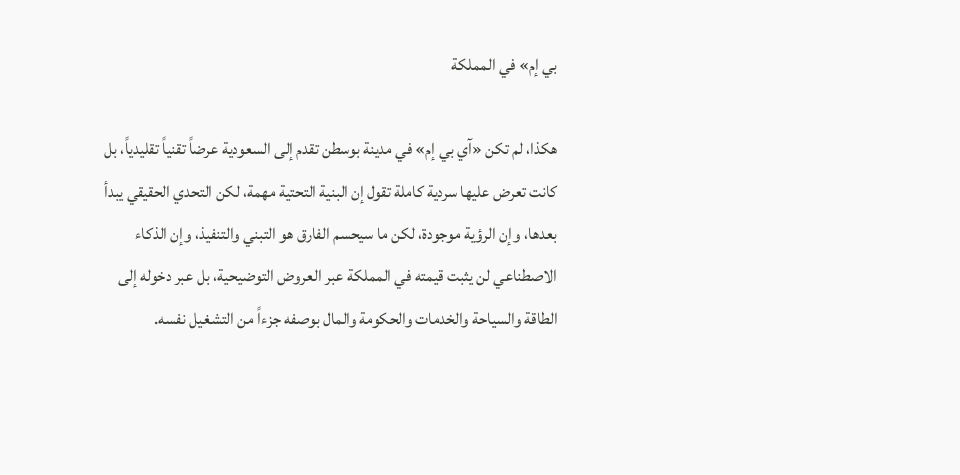بي إم» في المملكة

هكذا، لم تكن «آي بي إم» في مدينة بوسطن تقدم إلى السعودية عرضاً تقنياً تقليدياً، بل كانت تعرض عليها سردية كاملة تقول إن البنية التحتية مهمة، لكن التحدي الحقيقي يبدأ بعدها، وإن الرؤية موجودة، لكن ما سيحسم الفارق هو التبني والتنفيذ، وإن الذكاء الاصطناعي لن يثبت قيمته في المملكة عبر العروض التوضيحية، بل عبر دخوله إلى الطاقة والسياحة والخدمات والحكومة والمال بوصفه جزءاً من التشغيل نفسه.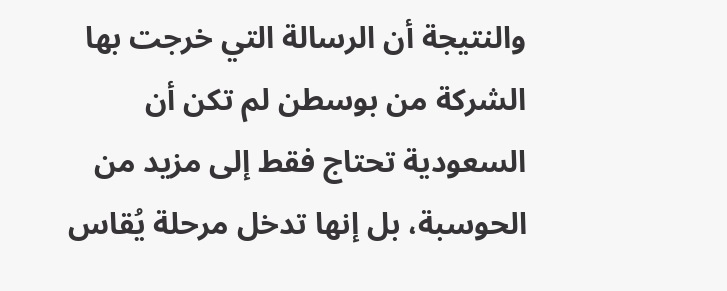والنتيجة أن الرسالة التي خرجت بها الشركة من بوسطن لم تكن أن السعودية تحتاج فقط إلى مزيد من الحوسبة، بل إنها تدخل مرحلة يُقاس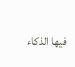فيها الذكاء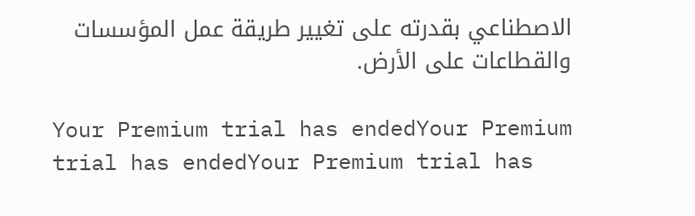الاصطناعي بقدرته على تغيير طريقة عمل المؤسسات والقطاعات على الأرض.

Your Premium trial has endedYour Premium trial has endedYour Premium trial has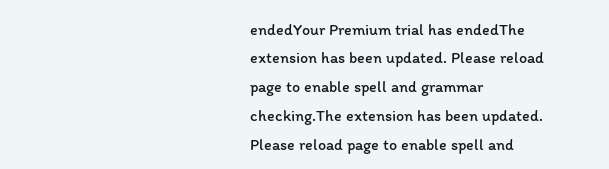endedYour Premium trial has endedThe extension has been updated. Please reload page to enable spell and grammar checking.The extension has been updated. Please reload page to enable spell and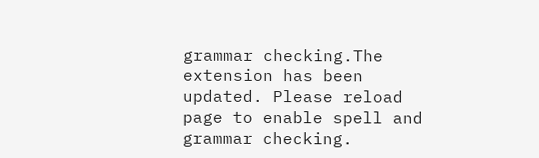grammar checking.The extension has been updated. Please reload page to enable spell and grammar checking.